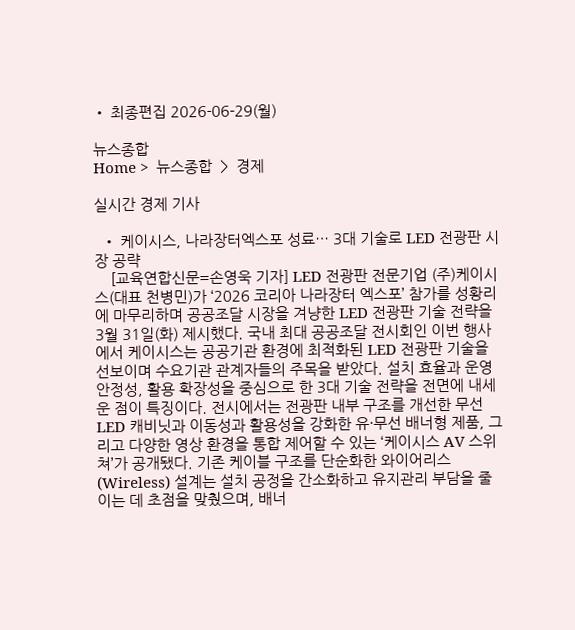• 최종편집 2026-06-29(월)

뉴스종합
Home >  뉴스종합  >  경제

실시간 경제 기사

  • 케이시스, 나라장터엑스포 성료… 3대 기술로 LED 전광판 시장 공략
    [교육연합신문=손영욱 기자] LED 전광판 전문기업 (주)케이시스(대표 천병민)가 ‘2026 코리아 나라장터 엑스포’ 참가를 성황리에 마무리하며 공공조달 시장을 겨냥한 LED 전광판 기술 전략을 3월 31일(화) 제시했다. 국내 최대 공공조달 전시회인 이번 행사에서 케이시스는 공공기관 환경에 최적화된 LED 전광판 기술을 선보이며 수요기관 관계자들의 주목을 받았다. 설치 효율과 운영 안정성, 활용 확장성을 중심으로 한 3대 기술 전략을 전면에 내세운 점이 특징이다. 전시에서는 전광판 내부 구조를 개선한 무선 LED 캐비닛과 이동성과 활용성을 강화한 유·무선 배너형 제품, 그리고 다양한 영상 환경을 통합 제어할 수 있는 ‘케이시스 AV 스위쳐’가 공개됐다. 기존 케이블 구조를 단순화한 와이어리스(Wireless) 설계는 설치 공정을 간소화하고 유지관리 부담을 줄이는 데 초점을 맞췄으며, 배너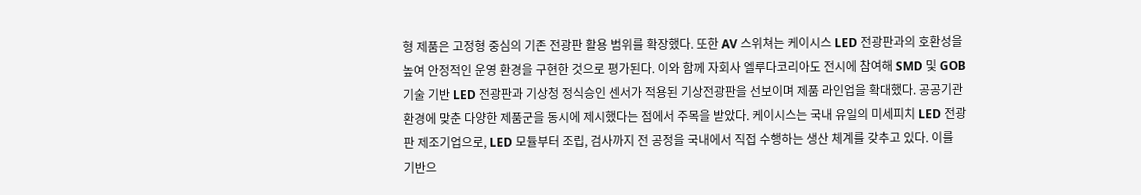형 제품은 고정형 중심의 기존 전광판 활용 범위를 확장했다. 또한 AV 스위쳐는 케이시스 LED 전광판과의 호환성을 높여 안정적인 운영 환경을 구현한 것으로 평가된다. 이와 함께 자회사 엘루다코리아도 전시에 참여해 SMD 및 GOB 기술 기반 LED 전광판과 기상청 정식승인 센서가 적용된 기상전광판을 선보이며 제품 라인업을 확대했다. 공공기관 환경에 맞춘 다양한 제품군을 동시에 제시했다는 점에서 주목을 받았다. 케이시스는 국내 유일의 미세피치 LED 전광판 제조기업으로, LED 모듈부터 조립, 검사까지 전 공정을 국내에서 직접 수행하는 생산 체계를 갖추고 있다. 이를 기반으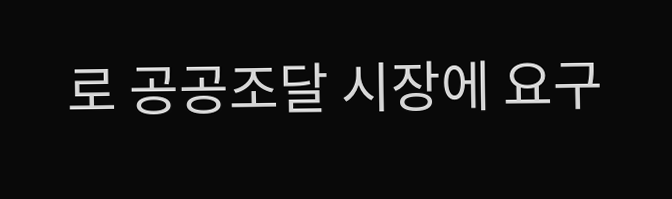로 공공조달 시장에 요구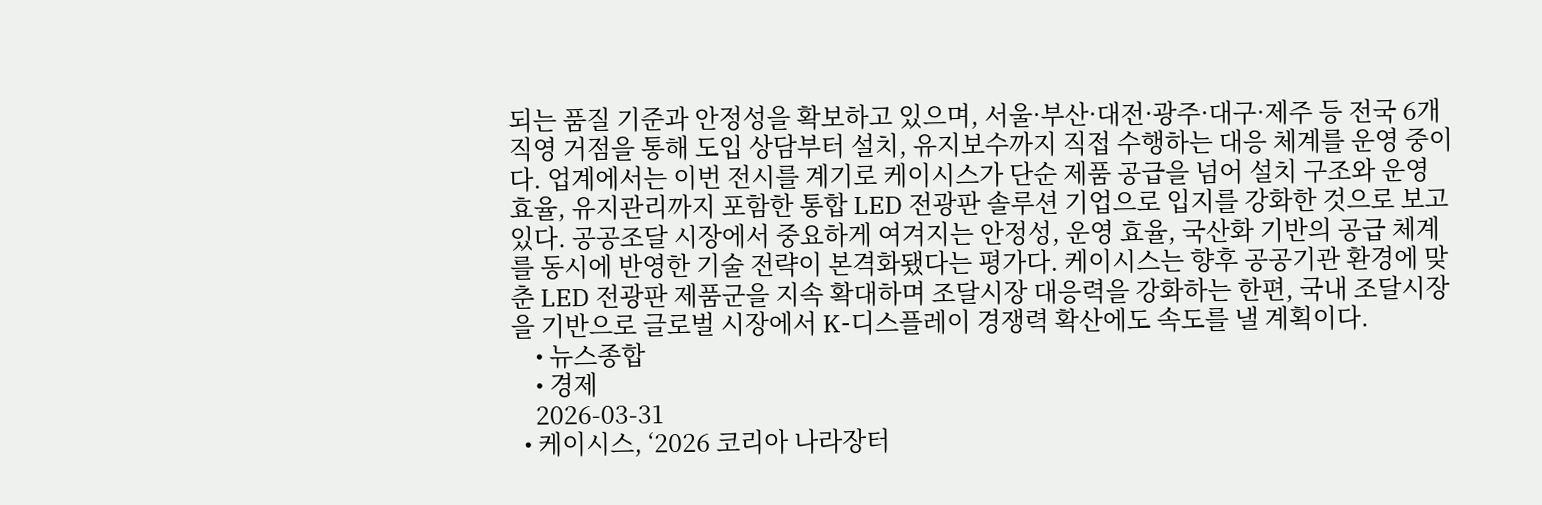되는 품질 기준과 안정성을 확보하고 있으며, 서울·부산·대전·광주·대구·제주 등 전국 6개 직영 거점을 통해 도입 상담부터 설치, 유지보수까지 직접 수행하는 대응 체계를 운영 중이다. 업계에서는 이번 전시를 계기로 케이시스가 단순 제품 공급을 넘어 설치 구조와 운영 효율, 유지관리까지 포함한 통합 LED 전광판 솔루션 기업으로 입지를 강화한 것으로 보고 있다. 공공조달 시장에서 중요하게 여겨지는 안정성, 운영 효율, 국산화 기반의 공급 체계를 동시에 반영한 기술 전략이 본격화됐다는 평가다. 케이시스는 향후 공공기관 환경에 맞춘 LED 전광판 제품군을 지속 확대하며 조달시장 대응력을 강화하는 한편, 국내 조달시장을 기반으로 글로벌 시장에서 K-디스플레이 경쟁력 확산에도 속도를 낼 계획이다.
    • 뉴스종합
    • 경제
    2026-03-31
  • 케이시스, ‘2026 코리아 나라장터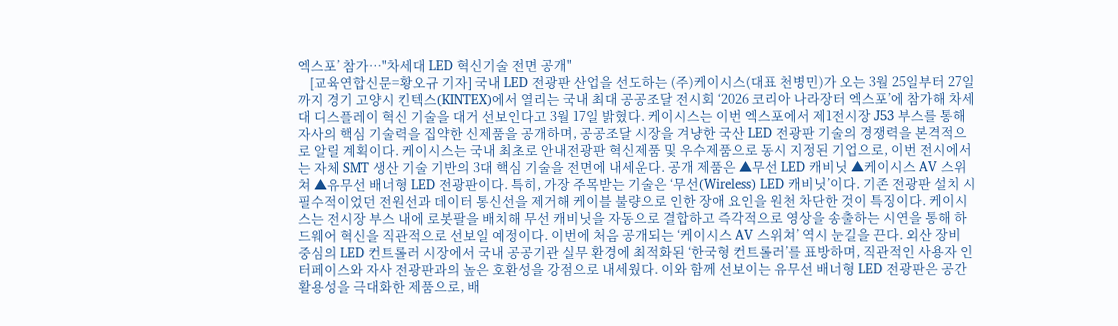엑스포’ 참가…"차세대 LED 혁신기술 전면 공개"
    [교육연합신문=황오규 기자] 국내 LED 전광판 산업을 선도하는 (주)케이시스(대표 천병민)가 오는 3월 25일부터 27일까지 경기 고양시 킨텍스(KINTEX)에서 열리는 국내 최대 공공조달 전시회 ‘2026 코리아 나라장터 엑스포’에 참가해 차세대 디스플레이 혁신 기술을 대거 선보인다고 3월 17일 밝혔다. 케이시스는 이번 엑스포에서 제1전시장 J53 부스를 통해 자사의 핵심 기술력을 집약한 신제품을 공개하며, 공공조달 시장을 겨냥한 국산 LED 전광판 기술의 경쟁력을 본격적으로 알릴 계획이다. 케이시스는 국내 최초로 안내전광판 혁신제품 및 우수제품으로 동시 지정된 기업으로, 이번 전시에서는 자체 SMT 생산 기술 기반의 3대 핵심 기술을 전면에 내세운다. 공개 제품은 ▲무선 LED 캐비닛 ▲케이시스 AV 스위쳐 ▲유무선 배너형 LED 전광판이다. 특히, 가장 주목받는 기술은 ‘무선(Wireless) LED 캐비닛’이다. 기존 전광판 설치 시 필수적이었던 전원선과 데이터 통신선을 제거해 케이블 불량으로 인한 장애 요인을 원천 차단한 것이 특징이다. 케이시스는 전시장 부스 내에 로봇팔을 배치해 무선 캐비닛을 자동으로 결합하고 즉각적으로 영상을 송출하는 시연을 통해 하드웨어 혁신을 직관적으로 선보일 예정이다. 이번에 처음 공개되는 ‘케이시스 AV 스위쳐’ 역시 눈길을 끈다. 외산 장비 중심의 LED 컨트롤러 시장에서 국내 공공기관 실무 환경에 최적화된 ‘한국형 컨트롤러’를 표방하며, 직관적인 사용자 인터페이스와 자사 전광판과의 높은 호환성을 강점으로 내세웠다. 이와 함께 선보이는 유무선 배너형 LED 전광판은 공간 활용성을 극대화한 제품으로, 배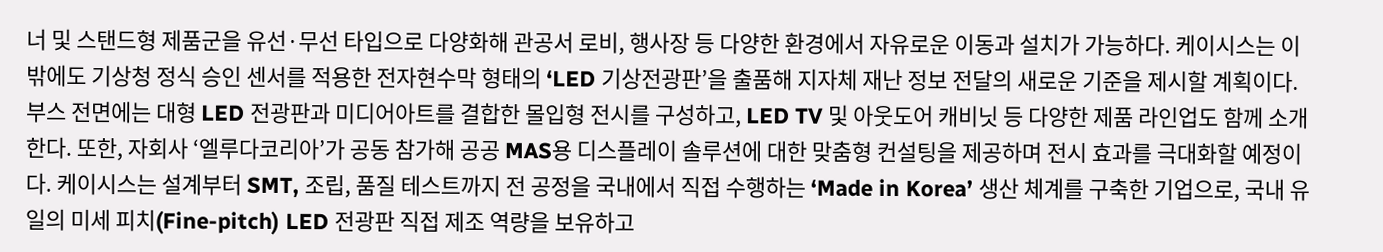너 및 스탠드형 제품군을 유선·무선 타입으로 다양화해 관공서 로비, 행사장 등 다양한 환경에서 자유로운 이동과 설치가 가능하다. 케이시스는 이 밖에도 기상청 정식 승인 센서를 적용한 전자현수막 형태의 ‘LED 기상전광판’을 출품해 지자체 재난 정보 전달의 새로운 기준을 제시할 계획이다. 부스 전면에는 대형 LED 전광판과 미디어아트를 결합한 몰입형 전시를 구성하고, LED TV 및 아웃도어 캐비닛 등 다양한 제품 라인업도 함께 소개한다. 또한, 자회사 ‘엘루다코리아’가 공동 참가해 공공 MAS용 디스플레이 솔루션에 대한 맞춤형 컨설팅을 제공하며 전시 효과를 극대화할 예정이다. 케이시스는 설계부터 SMT, 조립, 품질 테스트까지 전 공정을 국내에서 직접 수행하는 ‘Made in Korea’ 생산 체계를 구축한 기업으로, 국내 유일의 미세 피치(Fine-pitch) LED 전광판 직접 제조 역량을 보유하고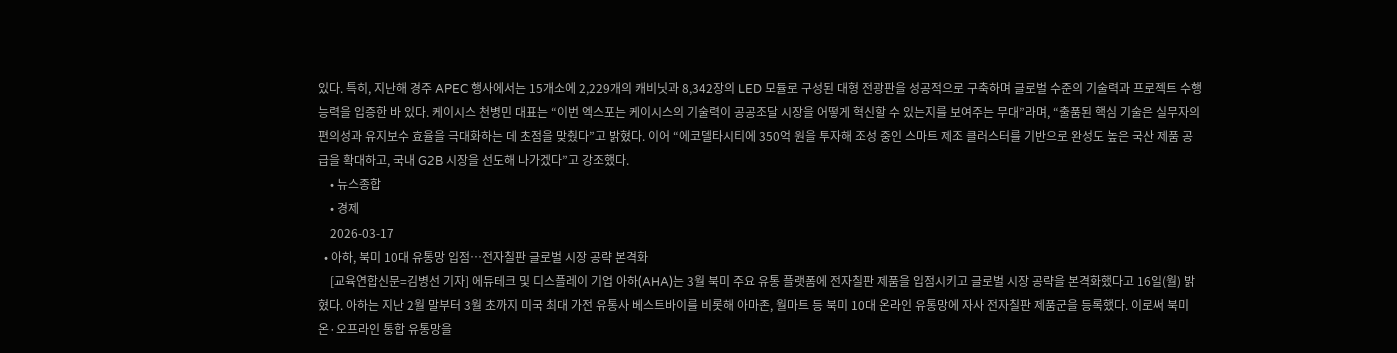있다. 특히, 지난해 경주 APEC 행사에서는 15개소에 2,229개의 캐비닛과 8,342장의 LED 모듈로 구성된 대형 전광판을 성공적으로 구축하며 글로벌 수준의 기술력과 프로젝트 수행 능력을 입증한 바 있다. 케이시스 천병민 대표는 “이번 엑스포는 케이시스의 기술력이 공공조달 시장을 어떻게 혁신할 수 있는지를 보여주는 무대”라며, “출품된 핵심 기술은 실무자의 편의성과 유지보수 효율을 극대화하는 데 초점을 맞췄다”고 밝혔다. 이어 “에코델타시티에 350억 원을 투자해 조성 중인 스마트 제조 클러스터를 기반으로 완성도 높은 국산 제품 공급을 확대하고, 국내 G2B 시장을 선도해 나가겠다”고 강조했다.
    • 뉴스종합
    • 경제
    2026-03-17
  • 아하, 북미 10대 유통망 입점…전자칠판 글로벌 시장 공략 본격화
    [교육연합신문=김병선 기자] 에듀테크 및 디스플레이 기업 아하(AHA)는 3월 북미 주요 유통 플랫폼에 전자칠판 제품을 입점시키고 글로벌 시장 공략을 본격화했다고 16일(월) 밝혔다. 아하는 지난 2월 말부터 3월 초까지 미국 최대 가전 유통사 베스트바이를 비롯해 아마존, 월마트 등 북미 10대 온라인 유통망에 자사 전자칠판 제품군을 등록했다. 이로써 북미 온·오프라인 통합 유통망을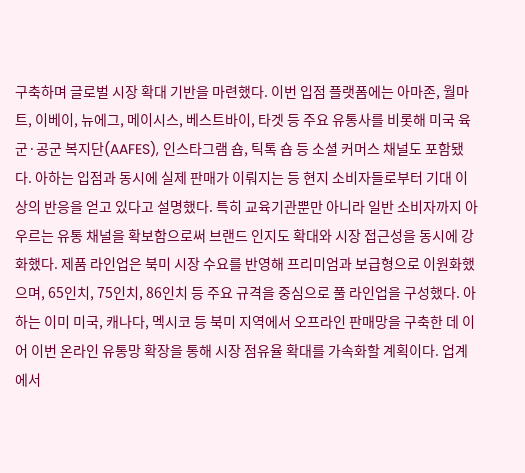구축하며 글로벌 시장 확대 기반을 마련했다. 이번 입점 플랫폼에는 아마존, 월마트, 이베이, 뉴에그, 메이시스, 베스트바이, 타겟 등 주요 유통사를 비롯해 미국 육군·공군 복지단(AAFES), 인스타그램 숍, 틱톡 숍 등 소셜 커머스 채널도 포함됐다. 아하는 입점과 동시에 실제 판매가 이뤄지는 등 현지 소비자들로부터 기대 이상의 반응을 얻고 있다고 설명했다. 특히 교육기관뿐만 아니라 일반 소비자까지 아우르는 유통 채널을 확보함으로써 브랜드 인지도 확대와 시장 접근성을 동시에 강화했다. 제품 라인업은 북미 시장 수요를 반영해 프리미엄과 보급형으로 이원화했으며, 65인치, 75인치, 86인치 등 주요 규격을 중심으로 풀 라인업을 구성했다. 아하는 이미 미국, 캐나다, 멕시코 등 북미 지역에서 오프라인 판매망을 구축한 데 이어 이번 온라인 유통망 확장을 통해 시장 점유율 확대를 가속화할 계획이다. 업계에서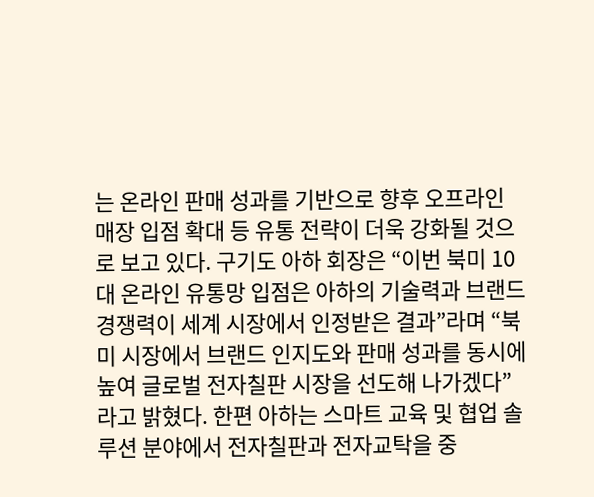는 온라인 판매 성과를 기반으로 향후 오프라인 매장 입점 확대 등 유통 전략이 더욱 강화될 것으로 보고 있다. 구기도 아하 회장은 “이번 북미 10대 온라인 유통망 입점은 아하의 기술력과 브랜드 경쟁력이 세계 시장에서 인정받은 결과”라며 “북미 시장에서 브랜드 인지도와 판매 성과를 동시에 높여 글로벌 전자칠판 시장을 선도해 나가겠다”라고 밝혔다. 한편 아하는 스마트 교육 및 협업 솔루션 분야에서 전자칠판과 전자교탁을 중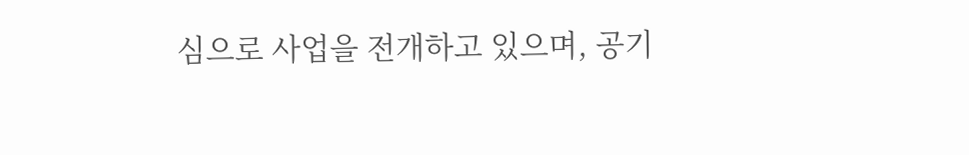심으로 사업을 전개하고 있으며, 공기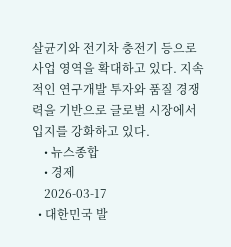살균기와 전기차 충전기 등으로 사업 영역을 확대하고 있다. 지속적인 연구개발 투자와 품질 경쟁력을 기반으로 글로벌 시장에서 입지를 강화하고 있다.
    • 뉴스종합
    • 경제
    2026-03-17
  • 대한민국 발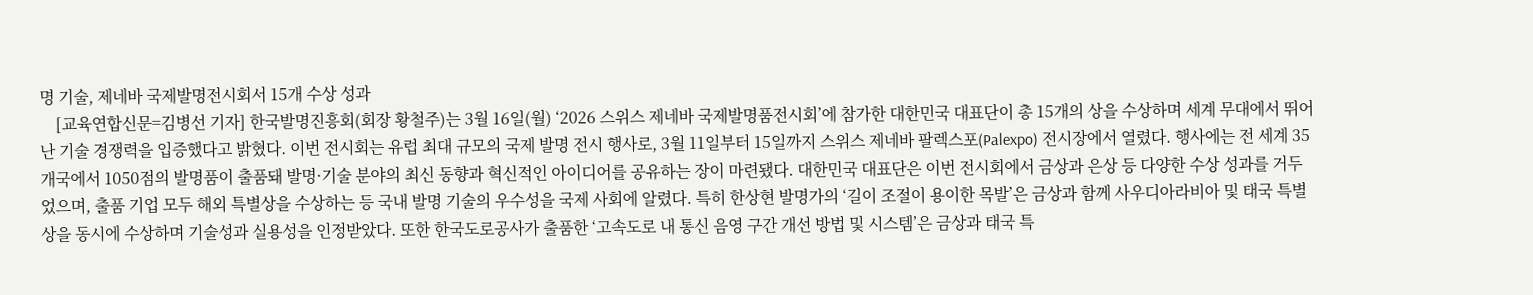명 기술, 제네바 국제발명전시회서 15개 수상 성과
    [교육연합신문=김병선 기자] 한국발명진흥회(회장 황철주)는 3월 16일(월) ‘2026 스위스 제네바 국제발명품전시회’에 참가한 대한민국 대표단이 총 15개의 상을 수상하며 세계 무대에서 뛰어난 기술 경쟁력을 입증했다고 밝혔다. 이번 전시회는 유럽 최대 규모의 국제 발명 전시 행사로, 3월 11일부터 15일까지 스위스 제네바 팔렉스포(Palexpo) 전시장에서 열렸다. 행사에는 전 세계 35개국에서 1050점의 발명품이 출품돼 발명·기술 분야의 최신 동향과 혁신적인 아이디어를 공유하는 장이 마련됐다. 대한민국 대표단은 이번 전시회에서 금상과 은상 등 다양한 수상 성과를 거두었으며, 출품 기업 모두 해외 특별상을 수상하는 등 국내 발명 기술의 우수성을 국제 사회에 알렸다. 특히 한상현 발명가의 ‘길이 조절이 용이한 목발’은 금상과 함께 사우디아라비아 및 태국 특별상을 동시에 수상하며 기술성과 실용성을 인정받았다. 또한 한국도로공사가 출품한 ‘고속도로 내 통신 음영 구간 개선 방법 및 시스템’은 금상과 태국 특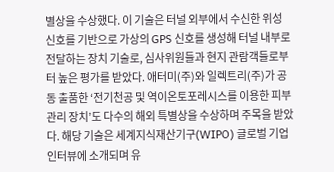별상을 수상했다. 이 기술은 터널 외부에서 수신한 위성 신호를 기반으로 가상의 GPS 신호를 생성해 터널 내부로 전달하는 장치 기술로, 심사위원들과 현지 관람객들로부터 높은 평가를 받았다. 애터미(주)와 일렉트리(주)가 공동 출품한 ‘전기천공 및 역이온토포레시스를 이용한 피부 관리 장치’도 다수의 해외 특별상을 수상하며 주목을 받았다. 해당 기술은 세계지식재산기구(WIPO) 글로벌 기업 인터뷰에 소개되며 유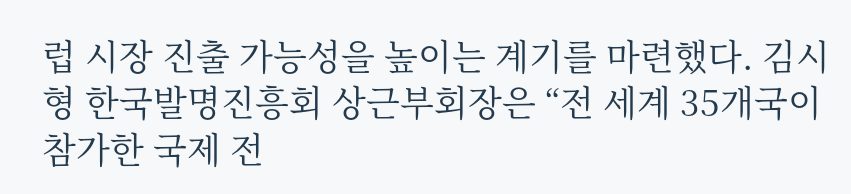럽 시장 진출 가능성을 높이는 계기를 마련했다. 김시형 한국발명진흥회 상근부회장은 “전 세계 35개국이 참가한 국제 전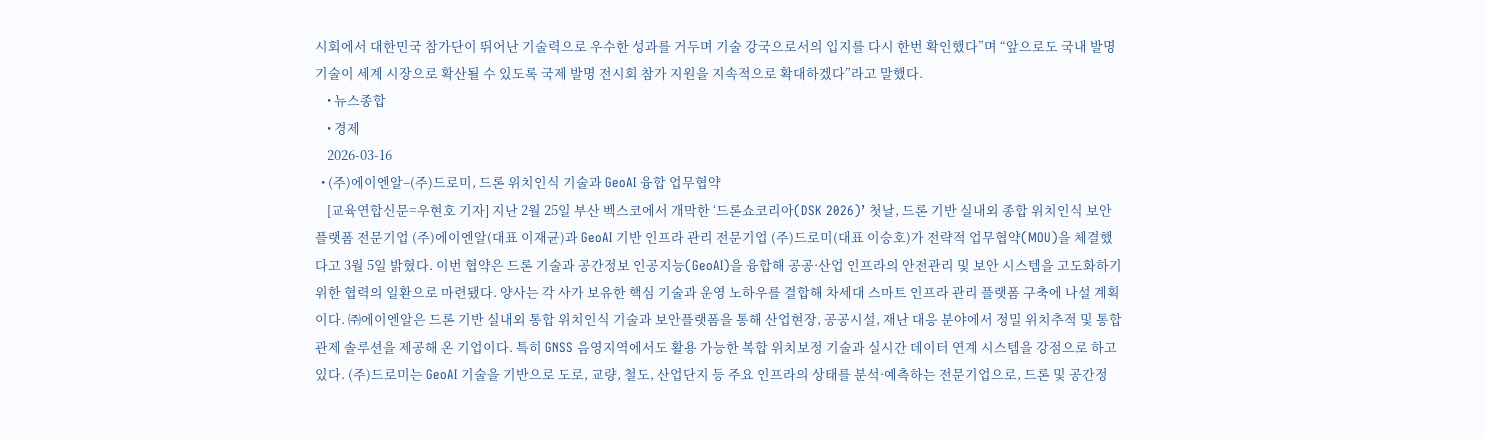시회에서 대한민국 참가단이 뛰어난 기술력으로 우수한 성과를 거두며 기술 강국으로서의 입지를 다시 한번 확인했다”며 “앞으로도 국내 발명 기술이 세계 시장으로 확산될 수 있도록 국제 발명 전시회 참가 지원을 지속적으로 확대하겠다”라고 말했다.
    • 뉴스종합
    • 경제
    2026-03-16
  • (주)에이엔알–(주)드로미, 드론 위치인식 기술과 GeoAI 융합 업무협약
    [교육연합신문=우현호 기자] 지난 2월 25일 부산 벡스코에서 개막한 ‘드론쇼코리아(DSK 2026)’ 첫날, 드론 기반 실내외 종합 위치인식 보안플랫폼 전문기업 (주)에이엔알(대표 이재균)과 GeoAI 기반 인프라 관리 전문기업 (주)드로미(대표 이승호)가 전략적 업무협약(MOU)을 체결했다고 3월 5일 밝혔다. 이번 협약은 드론 기술과 공간정보 인공지능(GeoAI)을 융합해 공공·산업 인프라의 안전관리 및 보안 시스템을 고도화하기 위한 협력의 일환으로 마련됐다. 양사는 각 사가 보유한 핵심 기술과 운영 노하우를 결합해 차세대 스마트 인프라 관리 플랫폼 구축에 나설 계획이다. ㈜에이엔알은 드론 기반 실내외 통합 위치인식 기술과 보안플랫폼을 통해 산업현장, 공공시설, 재난 대응 분야에서 정밀 위치추적 및 통합 관제 솔루션을 제공해 온 기업이다. 특히 GNSS 음영지역에서도 활용 가능한 복합 위치보정 기술과 실시간 데이터 연계 시스템을 강점으로 하고 있다. (주)드로미는 GeoAI 기술을 기반으로 도로, 교량, 철도, 산업단지 등 주요 인프라의 상태를 분석·예측하는 전문기업으로, 드론 및 공간정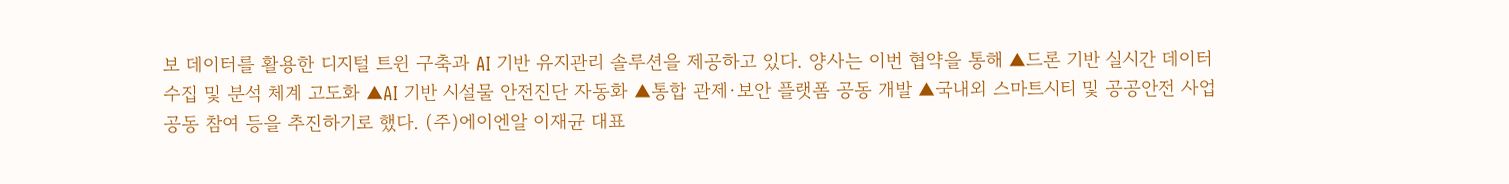보 데이터를 활용한 디지털 트윈 구축과 AI 기반 유지관리 솔루션을 제공하고 있다. 양사는 이번 협약을 통해 ▲드론 기반 실시간 데이터 수집 및 분석 체계 고도화 ▲AI 기반 시설물 안전진단 자동화 ▲통합 관제·보안 플랫폼 공동 개발 ▲국내외 스마트시티 및 공공안전 사업 공동 참여 등을 추진하기로 했다. (주)에이엔알 이재균 대표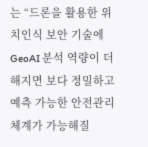는 “드론을 활용한 위치인식 보안 기술에 GeoAI 분석 역량이 더해지면 보다 정밀하고 예측 가능한 안전관리 체계가 가능해질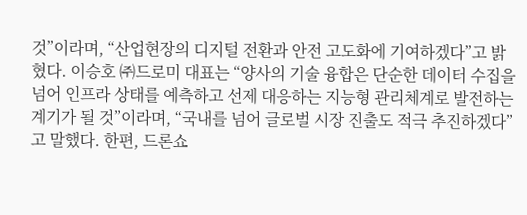것”이라며, “산업현장의 디지털 전환과 안전 고도화에 기여하겠다”고 밝혔다. 이승호 ㈜드로미 대표는 “양사의 기술 융합은 단순한 데이터 수집을 넘어 인프라 상태를 예측하고 선제 대응하는 지능형 관리체계로 발전하는 계기가 될 것”이라며, “국내를 넘어 글로벌 시장 진출도 적극 추진하겠다”고 말했다. 한편, 드론쇼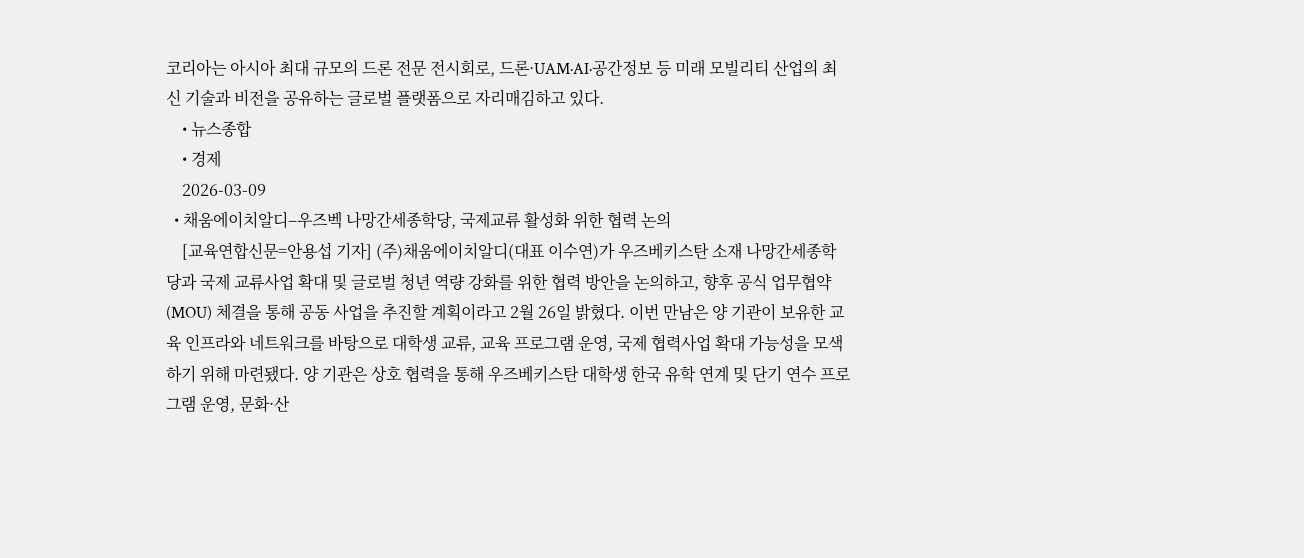코리아는 아시아 최대 규모의 드론 전문 전시회로, 드론·UAM·AI·공간정보 등 미래 모빌리티 산업의 최신 기술과 비전을 공유하는 글로벌 플랫폼으로 자리매김하고 있다.
    • 뉴스종합
    • 경제
    2026-03-09
  • 채움에이치알디–우즈벡 나망간세종학당, 국제교류 활성화 위한 협력 논의
    [교육연합신문=안용섭 기자] (주)채움에이치알디(대표 이수연)가 우즈베키스탄 소재 나망간세종학당과 국제 교류사업 확대 및 글로벌 청년 역량 강화를 위한 협력 방안을 논의하고, 향후 공식 업무협약(MOU) 체결을 통해 공동 사업을 추진할 계획이라고 2월 26일 밝혔다. 이번 만남은 양 기관이 보유한 교육 인프라와 네트워크를 바탕으로 대학생 교류, 교육 프로그램 운영, 국제 협력사업 확대 가능성을 모색하기 위해 마련됐다. 양 기관은 상호 협력을 통해 우즈베키스탄 대학생 한국 유학 연계 및 단기 연수 프로그램 운영, 문화·산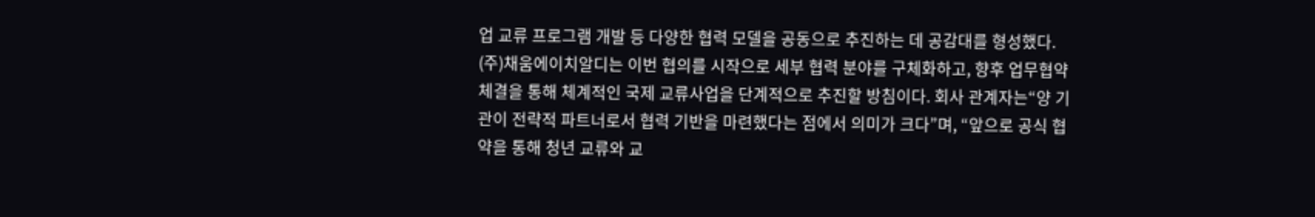업 교류 프로그램 개발 등 다양한 협력 모델을 공동으로 추진하는 데 공감대를 형성했다. (주)채움에이치알디는 이번 협의를 시작으로 세부 협력 분야를 구체화하고, 향후 업무협약 체결을 통해 체계적인 국제 교류사업을 단계적으로 추진할 방침이다. 회사 관계자는“양 기관이 전략적 파트너로서 협력 기반을 마련했다는 점에서 의미가 크다”며, “앞으로 공식 협약을 통해 청년 교류와 교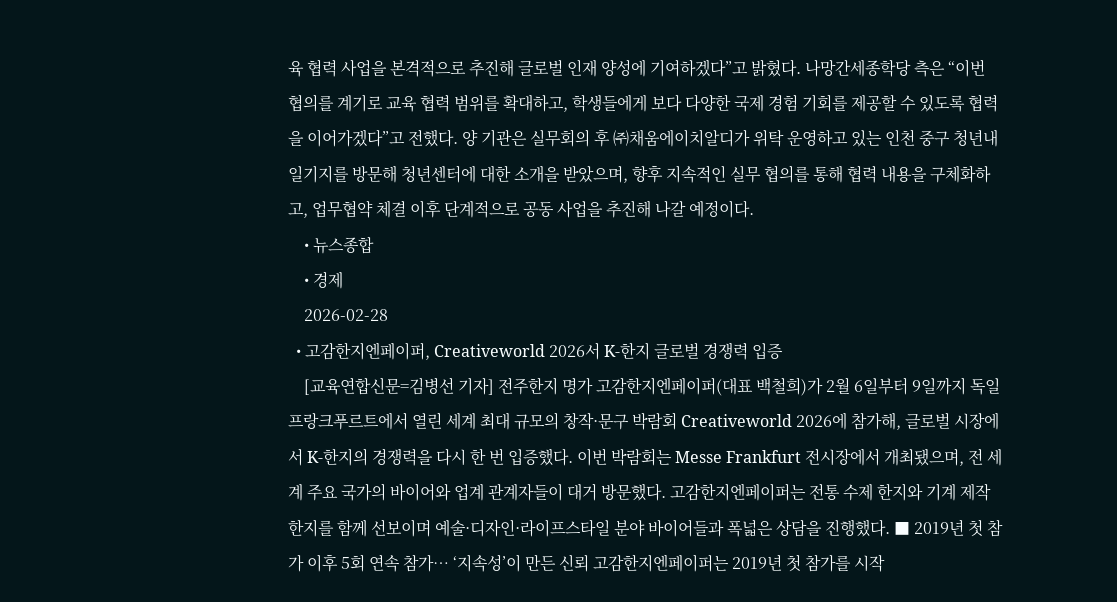육 협력 사업을 본격적으로 추진해 글로벌 인재 양성에 기여하겠다”고 밝혔다. 나망간세종학당 측은 “이번 협의를 계기로 교육 협력 범위를 확대하고, 학생들에게 보다 다양한 국제 경험 기회를 제공할 수 있도록 협력을 이어가겠다”고 전했다. 양 기관은 실무회의 후 ㈜채움에이치알디가 위탁 운영하고 있는 인천 중구 청년내일기지를 방문해 청년센터에 대한 소개을 받았으며, 향후 지속적인 실무 협의를 통해 협력 내용을 구체화하고, 업무협약 체결 이후 단계적으로 공동 사업을 추진해 나갈 예정이다.
    • 뉴스종합
    • 경제
    2026-02-28
  • 고감한지엔페이퍼, Creativeworld 2026서 K-한지 글로벌 경쟁력 입증
    [교육연합신문=김병선 기자] 전주한지 명가 고감한지엔페이퍼(대표 백철희)가 2월 6일부터 9일까지 독일 프랑크푸르트에서 열린 세계 최대 규모의 창작·문구 박람회 Creativeworld 2026에 참가해, 글로벌 시장에서 K-한지의 경쟁력을 다시 한 번 입증했다. 이번 박람회는 Messe Frankfurt 전시장에서 개최됐으며, 전 세계 주요 국가의 바이어와 업계 관계자들이 대거 방문했다. 고감한지엔페이퍼는 전통 수제 한지와 기계 제작 한지를 함께 선보이며 예술·디자인·라이프스타일 분야 바이어들과 폭넓은 상담을 진행했다. ■ 2019년 첫 참가 이후 5회 연속 참가… ‘지속성’이 만든 신뢰 고감한지엔페이퍼는 2019년 첫 참가를 시작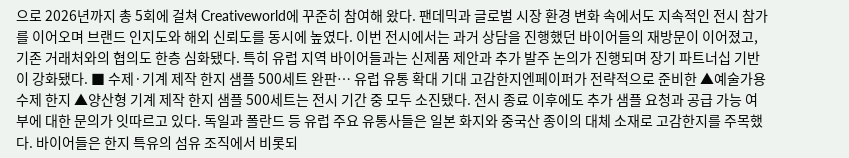으로 2026년까지 총 5회에 걸쳐 Creativeworld에 꾸준히 참여해 왔다. 팬데믹과 글로벌 시장 환경 변화 속에서도 지속적인 전시 참가를 이어오며 브랜드 인지도와 해외 신뢰도를 동시에 높였다. 이번 전시에서는 과거 상담을 진행했던 바이어들의 재방문이 이어졌고, 기존 거래처와의 협의도 한층 심화됐다. 특히 유럽 지역 바이어들과는 신제품 제안과 추가 발주 논의가 진행되며 장기 파트너십 기반이 강화됐다. ■ 수제·기계 제작 한지 샘플 500세트 완판… 유럽 유통 확대 기대 고감한지엔페이퍼가 전략적으로 준비한 ▲예술가용 수제 한지 ▲양산형 기계 제작 한지 샘플 500세트는 전시 기간 중 모두 소진됐다. 전시 종료 이후에도 추가 샘플 요청과 공급 가능 여부에 대한 문의가 잇따르고 있다. 독일과 폴란드 등 유럽 주요 유통사들은 일본 화지와 중국산 종이의 대체 소재로 고감한지를 주목했다. 바이어들은 한지 특유의 섬유 조직에서 비롯되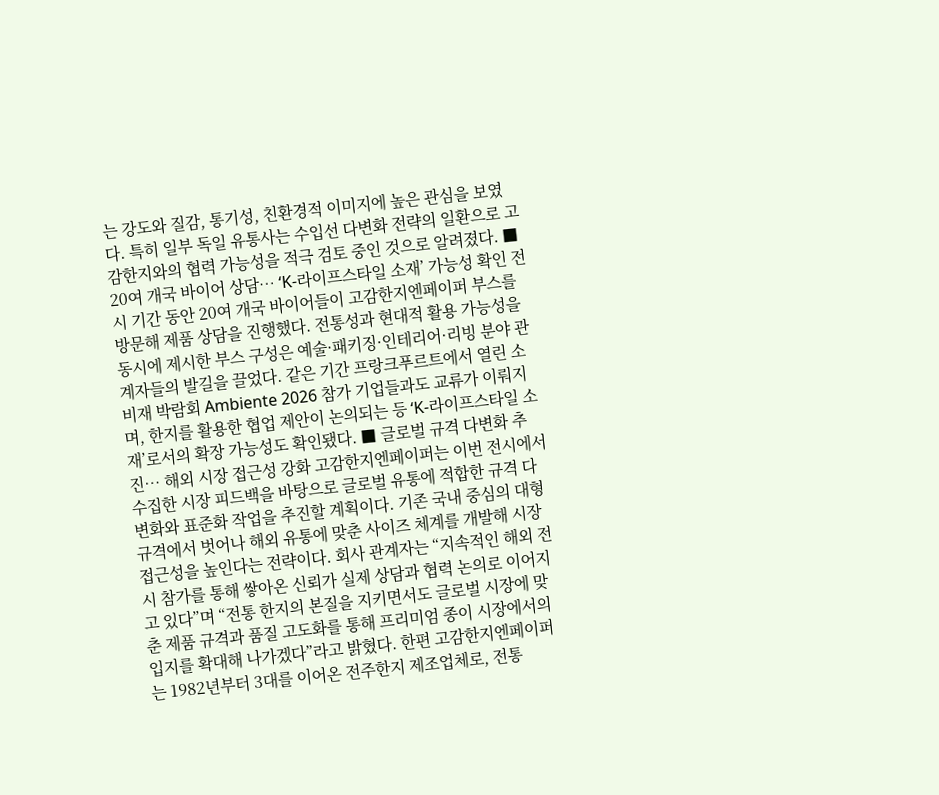는 강도와 질감, 통기성, 친환경적 이미지에 높은 관심을 보였다. 특히 일부 독일 유통사는 수입선 다변화 전략의 일환으로 고감한지와의 협력 가능성을 적극 검토 중인 것으로 알려졌다. ■ 20여 개국 바이어 상담… ‘K-라이프스타일 소재’ 가능성 확인 전시 기간 동안 20여 개국 바이어들이 고감한지엔페이퍼 부스를 방문해 제품 상담을 진행했다. 전통성과 현대적 활용 가능성을 동시에 제시한 부스 구성은 예술·패키징·인테리어·리빙 분야 관계자들의 발길을 끌었다. 같은 기간 프랑크푸르트에서 열린 소비재 박람회 Ambiente 2026 참가 기업들과도 교류가 이뤄지며, 한지를 활용한 협업 제안이 논의되는 등 ‘K-라이프스타일 소재’로서의 확장 가능성도 확인됐다. ■ 글로벌 규격 다변화 추진… 해외 시장 접근성 강화 고감한지엔페이퍼는 이번 전시에서 수집한 시장 피드백을 바탕으로 글로벌 유통에 적합한 규격 다변화와 표준화 작업을 추진할 계획이다. 기존 국내 중심의 대형 규격에서 벗어나 해외 유통에 맞춘 사이즈 체계를 개발해 시장 접근성을 높인다는 전략이다. 회사 관계자는 “지속적인 해외 전시 참가를 통해 쌓아온 신뢰가 실제 상담과 협력 논의로 이어지고 있다”며 “전통 한지의 본질을 지키면서도 글로벌 시장에 맞춘 제품 규격과 품질 고도화를 통해 프리미엄 종이 시장에서의 입지를 확대해 나가겠다”라고 밝혔다. 한편 고감한지엔페이퍼는 1982년부터 3대를 이어온 전주한지 제조업체로, 전통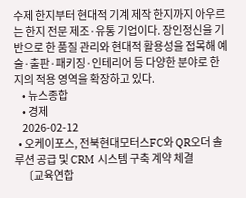수제 한지부터 현대적 기계 제작 한지까지 아우르는 한지 전문 제조·유통 기업이다. 장인정신을 기반으로 한 품질 관리와 현대적 활용성을 접목해 예술·출판·패키징·인테리어 등 다양한 분야로 한지의 적용 영역을 확장하고 있다.
    • 뉴스종합
    • 경제
    2026-02-12
  • 오케이포스, 전북현대모터스FC와 QR오더 솔루션 공급 및 CRM 시스템 구축 계약 체결
    〔교육연합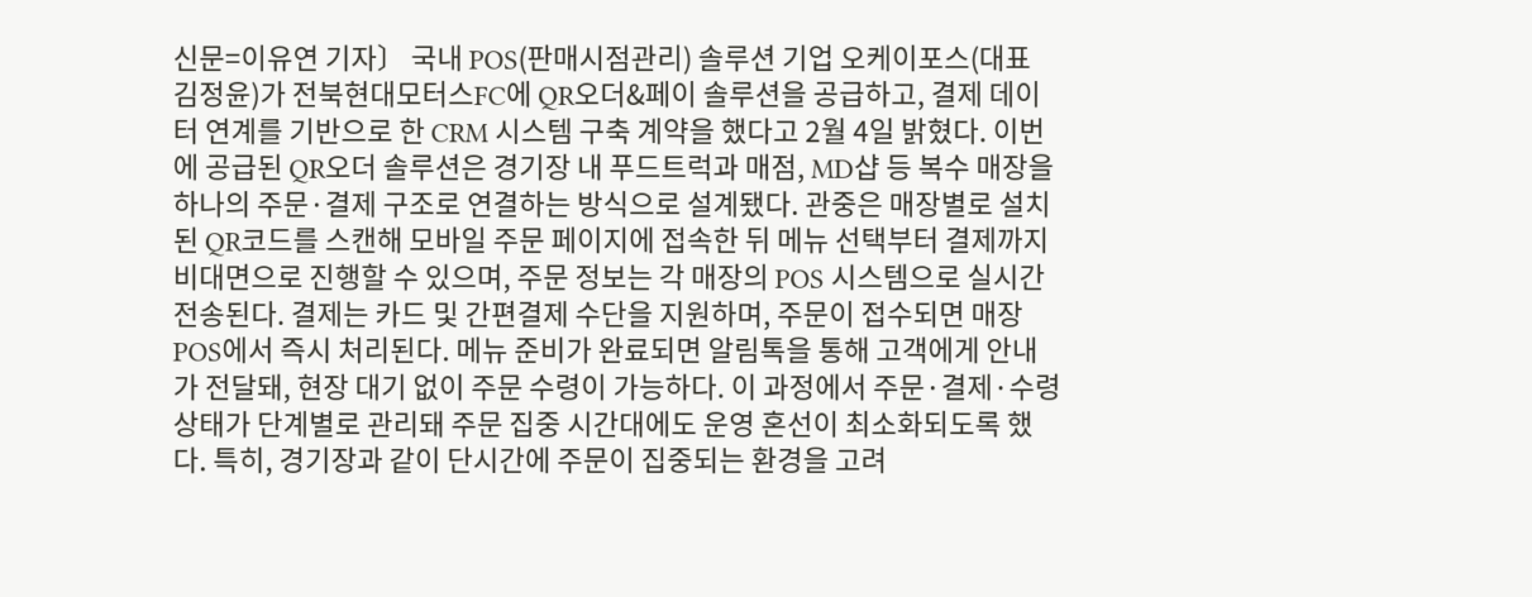신문=이유연 기자〕 국내 POS(판매시점관리) 솔루션 기업 오케이포스(대표 김정윤)가 전북현대모터스FC에 QR오더&페이 솔루션을 공급하고, 결제 데이터 연계를 기반으로 한 CRM 시스템 구축 계약을 했다고 2월 4일 밝혔다. 이번에 공급된 QR오더 솔루션은 경기장 내 푸드트럭과 매점, MD샵 등 복수 매장을 하나의 주문·결제 구조로 연결하는 방식으로 설계됐다. 관중은 매장별로 설치된 QR코드를 스캔해 모바일 주문 페이지에 접속한 뒤 메뉴 선택부터 결제까지 비대면으로 진행할 수 있으며, 주문 정보는 각 매장의 POS 시스템으로 실시간 전송된다. 결제는 카드 및 간편결제 수단을 지원하며, 주문이 접수되면 매장 POS에서 즉시 처리된다. 메뉴 준비가 완료되면 알림톡을 통해 고객에게 안내가 전달돼, 현장 대기 없이 주문 수령이 가능하다. 이 과정에서 주문·결제·수령 상태가 단계별로 관리돼 주문 집중 시간대에도 운영 혼선이 최소화되도록 했다. 특히, 경기장과 같이 단시간에 주문이 집중되는 환경을 고려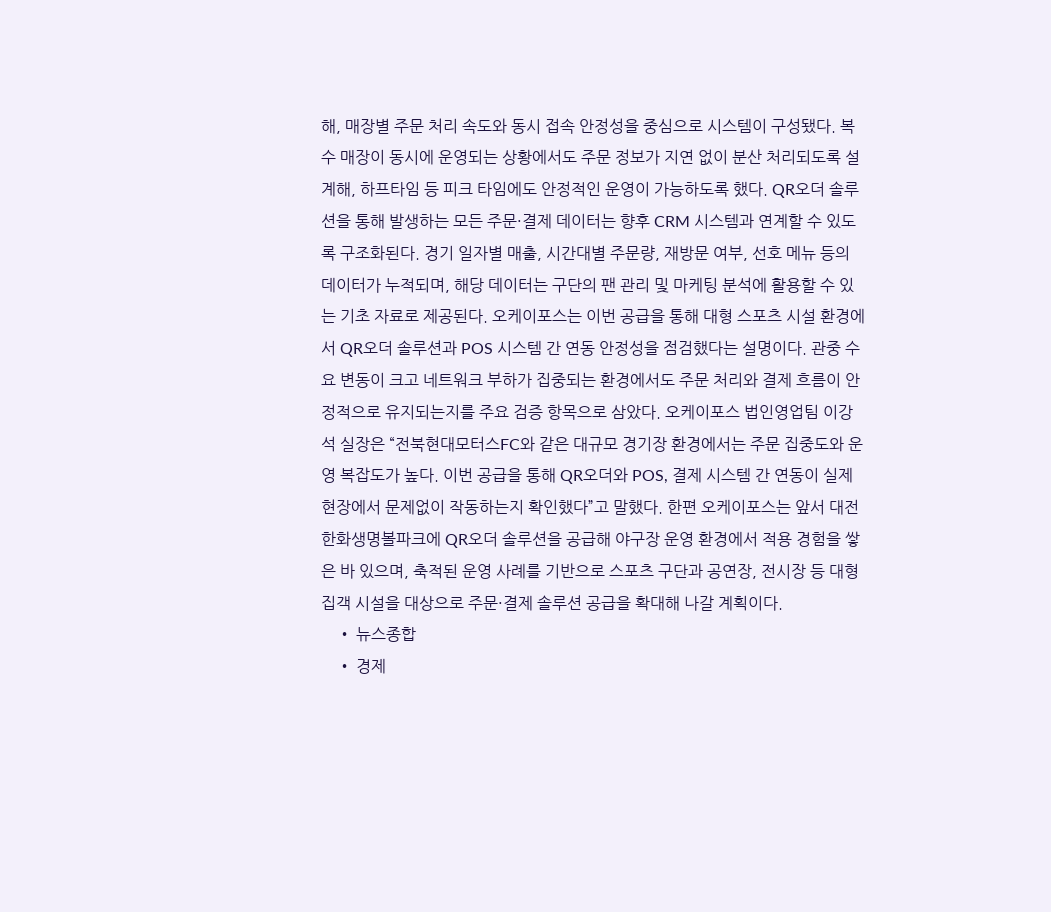해, 매장별 주문 처리 속도와 동시 접속 안정성을 중심으로 시스템이 구성됐다. 복수 매장이 동시에 운영되는 상황에서도 주문 정보가 지연 없이 분산 처리되도록 설계해, 하프타임 등 피크 타임에도 안정적인 운영이 가능하도록 했다. QR오더 솔루션을 통해 발생하는 모든 주문·결제 데이터는 향후 CRM 시스템과 연계할 수 있도록 구조화된다. 경기 일자별 매출, 시간대별 주문량, 재방문 여부, 선호 메뉴 등의 데이터가 누적되며, 해당 데이터는 구단의 팬 관리 및 마케팅 분석에 활용할 수 있는 기초 자료로 제공된다. 오케이포스는 이번 공급을 통해 대형 스포츠 시설 환경에서 QR오더 솔루션과 POS 시스템 간 연동 안정성을 점검했다는 설명이다. 관중 수요 변동이 크고 네트워크 부하가 집중되는 환경에서도 주문 처리와 결제 흐름이 안정적으로 유지되는지를 주요 검증 항목으로 삼았다. 오케이포스 법인영업팀 이강석 실장은 “전북현대모터스FC와 같은 대규모 경기장 환경에서는 주문 집중도와 운영 복잡도가 높다. 이번 공급을 통해 QR오더와 POS, 결제 시스템 간 연동이 실제 현장에서 문제없이 작동하는지 확인했다”고 말했다. 한편 오케이포스는 앞서 대전한화생명볼파크에 QR오더 솔루션을 공급해 야구장 운영 환경에서 적용 경험을 쌓은 바 있으며, 축적된 운영 사례를 기반으로 스포츠 구단과 공연장, 전시장 등 대형 집객 시설을 대상으로 주문·결제 솔루션 공급을 확대해 나갈 계획이다.
    • 뉴스종합
    • 경제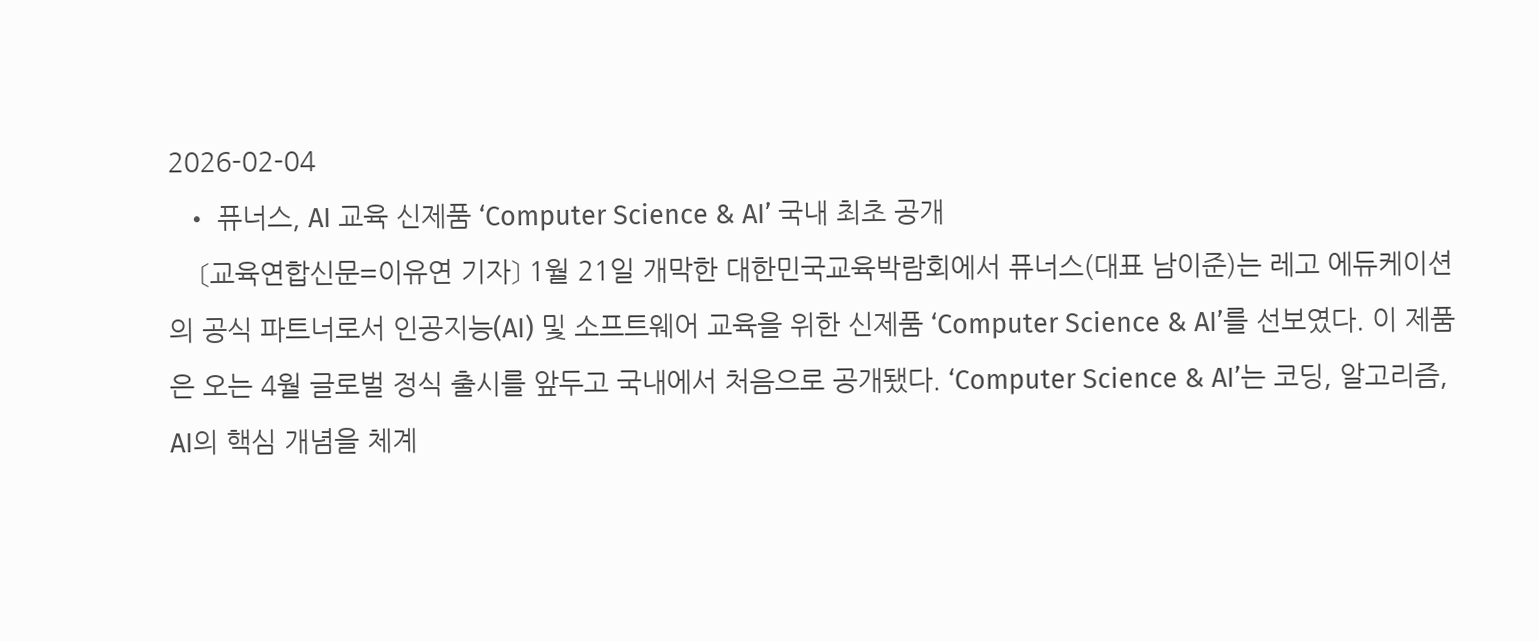2026-02-04
  • 퓨너스, AI 교육 신제품 ‘Computer Science & AI’ 국내 최초 공개
    〔교육연합신문=이유연 기자〕 1월 21일 개막한 대한민국교육박람회에서 퓨너스(대표 남이준)는 레고 에듀케이션의 공식 파트너로서 인공지능(AI) 및 소프트웨어 교육을 위한 신제품 ‘Computer Science & AI’를 선보였다. 이 제품은 오는 4월 글로벌 정식 출시를 앞두고 국내에서 처음으로 공개됐다. ‘Computer Science & AI’는 코딩, 알고리즘, AI의 핵심 개념을 체계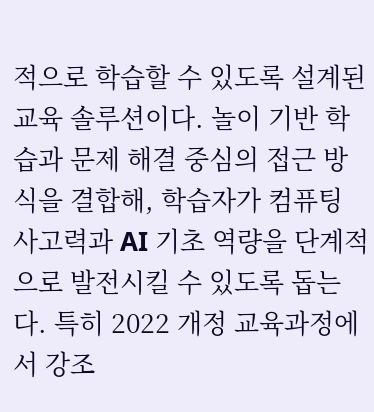적으로 학습할 수 있도록 설계된 교육 솔루션이다. 놀이 기반 학습과 문제 해결 중심의 접근 방식을 결합해, 학습자가 컴퓨팅 사고력과 AI 기초 역량을 단계적으로 발전시킬 수 있도록 돕는다. 특히 2022 개정 교육과정에서 강조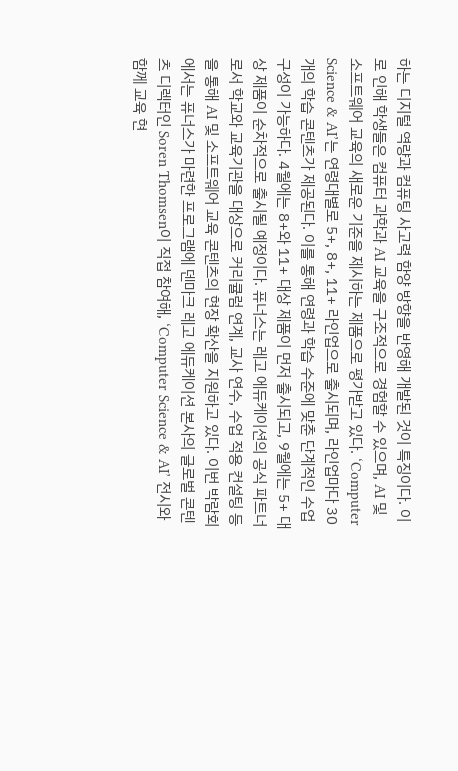하는 디지털 역량과 컴퓨팅 사고력 함양 방향을 반영해 개발된 것이 특징이다. 이로 인해 학생들은 컴퓨터 과학과 AI 교육을 구조적으로 경험할 수 있으며, AI 및 소프트웨어 교육의 새로운 기준을 제시하는 제품으로 평가받고 있다. ‘Computer Science & AI’는 연령대별로 5+, 8+, 11+ 라인업으로 출시되며, 라인업마다 30개의 학습 콘텐츠가 제공된다. 이를 통해 연령과 학습 수준에 맞춘 단계적인 수업 구성이 가능하다. 4월에는 8+와 11+ 대상 제품이 먼저 출시되고, 9월에는 5+ 대상 제품이 순차적으로 출시될 예정이다. 퓨너스는 레고 에듀케이션의 공식 파트너로서 학교와 교육기관을 대상으로 커리큘럼 연계, 교사 연수, 수업 적용 컨설팅 등을 통해 AI 및 소프트웨어 교육 콘텐츠의 현장 확산을 지원하고 있다. 이번 박람회에서는 퓨너스가 마련한 프로그램에 덴마크 레고 에듀케이션 본사의 글로벌 콘텐츠 디렉터인 Soren Thomsen이 직접 참여해, ‘Computer Science & AI’ 전시와 함께 교육 현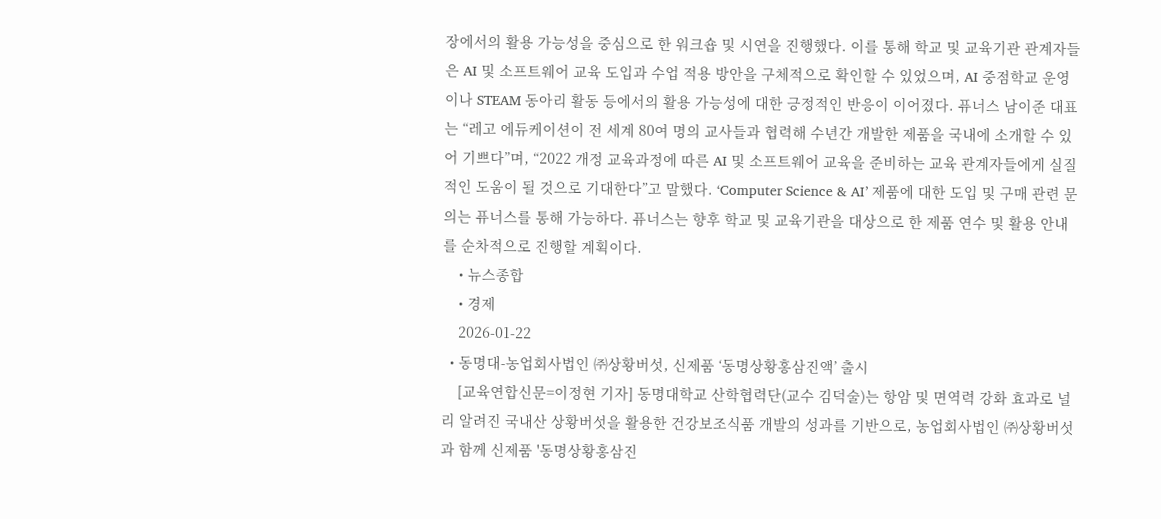장에서의 활용 가능성을 중심으로 한 워크숍 및 시연을 진행했다. 이를 통해 학교 및 교육기관 관계자들은 AI 및 소프트웨어 교육 도입과 수업 적용 방안을 구체적으로 확인할 수 있었으며, AI 중점학교 운영이나 STEAM 동아리 활동 등에서의 활용 가능성에 대한 긍정적인 반응이 이어졌다. 퓨너스 남이준 대표는 “레고 에듀케이션이 전 세계 80여 명의 교사들과 협력해 수년간 개발한 제품을 국내에 소개할 수 있어 기쁘다”며, “2022 개정 교육과정에 따른 AI 및 소프트웨어 교육을 준비하는 교육 관계자들에게 실질적인 도움이 될 것으로 기대한다”고 말했다. ‘Computer Science & AI’ 제품에 대한 도입 및 구매 관련 문의는 퓨너스를 통해 가능하다. 퓨너스는 향후 학교 및 교육기관을 대상으로 한 제품 연수 및 활용 안내를 순차적으로 진행할 계획이다.
    • 뉴스종합
    • 경제
    2026-01-22
  • 동명대-농업회사법인 ㈜상황버섯, 신제품 ‘동명상황홍삼진액’ 출시
    [교육연합신문=이정현 기자] 동명대학교 산학협력단(교수 김덕술)는 항암 및 면역력 강화 효과로 널리 알려진 국내산 상황버섯을 활용한 건강보조식품 개발의 성과를 기반으로, 농업회사법인 ㈜상황버섯과 함께 신제품 '동명상황홍삼진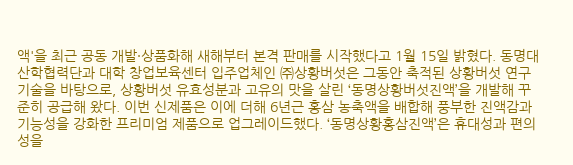액'을 최근 공동 개발·상품화해 새해부터 본격 판매를 시작했다고 1월 15일 밝혔다. 동명대 산학협력단과 대학 창업보육센터 입주업체인 ㈜상황버섯은 그동안 축적된 상황버섯 연구기술을 바탕으로, 상황버섯 유효성분과 고유의 맛을 살린 ‘동명상황버섯진액’을 개발해 꾸준히 공급해 왔다. 이번 신제품은 이에 더해 6년근 홍삼 농축액을 배합해 풍부한 진액감과 기능성을 강화한 프리미엄 제품으로 업그레이드했다. ‘동명상황홍삼진액’은 휴대성과 편의성을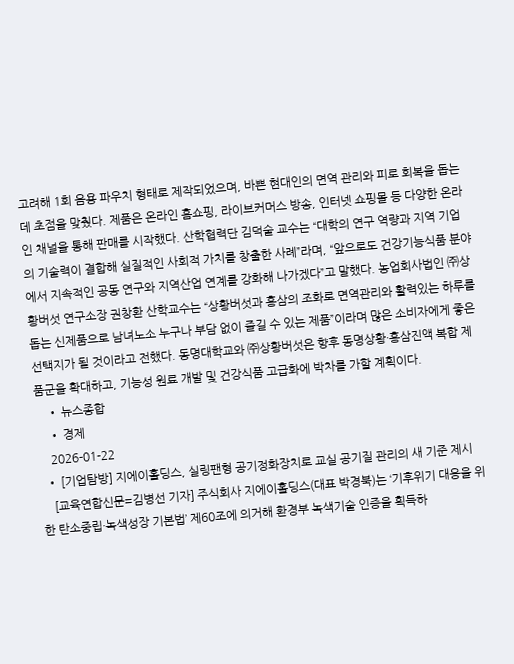고려해 1회 음용 파우치 형태로 제작되었으며, 바쁜 현대인의 면역 관리와 피로 회복을 돕는 데 초점을 맞췄다. 제품은 온라인 홈쇼핑, 라이브커머스 방송, 인터넷 쇼핑몰 등 다양한 온라인 채널을 통해 판매를 시작했다. 산학협력단 김덕술 교수는 “대학의 연구 역량과 지역 기업의 기술력이 결합해 실질적인 사회적 가치를 창출한 사례”라며, “앞으로도 건강기능식품 분야에서 지속적인 공동 연구와 지역산업 연계를 강화해 나가겠다”고 말했다. 농업회사법인 ㈜상황버섯 연구소장 권창환 산학교수는 “상황버섯과 홍삼의 조화로 면역관리와 활력있는 하루를 돕는 신제품으로 남녀노소 누구나 부담 없이 즐길 수 있는 제품”이라며 많은 소비자에게 좋은 선택지가 될 것이라고 전했다. 동명대학교와 ㈜상황버섯은 향후 동명상황·홍삼진액 복합 제품군을 확대하고, 기능성 원료 개발 및 건강식품 고급화에 박차를 가할 계획이다.
    • 뉴스종합
    • 경제
    2026-01-22
  • [기업탐방] 지에이홀딩스, 실링팬형 공기정화장치로 교실 공기질 관리의 새 기준 제시
    [교육연합신문=김병선 기자] 주식회사 지에이홀딩스(대표 박경북)는 ‘기후위기 대응을 위한 탄소중립·녹색성장 기본법’ 제60조에 의거해 환경부 녹색기술 인증을 획득하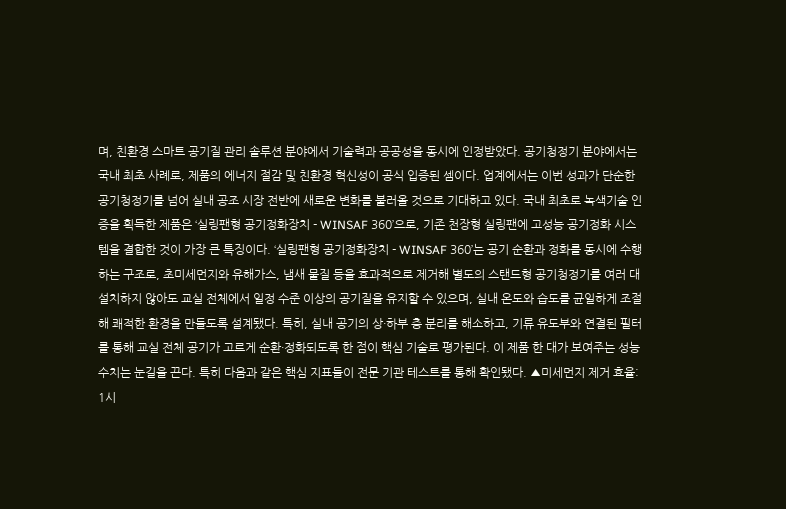며, 친환경 스마트 공기질 관리 솔루션 분야에서 기술력과 공공성을 동시에 인정받았다. 공기청정기 분야에서는 국내 최초 사례로, 제품의 에너지 절감 및 친환경 혁신성이 공식 입증된 셈이다. 업계에서는 이번 성과가 단순한 공기청정기를 넘어 실내 공조 시장 전반에 새로운 변화를 불러올 것으로 기대하고 있다. 국내 최초로 녹색기술 인증을 획득한 제품은 ‘실링팬형 공기정화장치 - WINSAF 360’으로, 기존 천장형 실링팬에 고성능 공기정화 시스템을 결합한 것이 가장 큰 특징이다. ‘실링팬형 공기정화장치 - WINSAF 360’는 공기 순환과 정화를 동시에 수행하는 구조로, 초미세먼지와 유해가스, 냄새 물질 등을 효과적으로 제거해 별도의 스탠드형 공기청정기를 여러 대 설치하지 않아도 교실 전체에서 일정 수준 이상의 공기질을 유지할 수 있으며, 실내 온도와 습도를 균일하게 조절해 쾌적한 환경을 만들도록 설계됐다. 특히, 실내 공기의 상·하부 층 분리를 해소하고, 기류 유도부와 연결된 필터를 통해 교실 전체 공기가 고르게 순환·정화되도록 한 점이 핵심 기술로 평가된다. 이 제품 한 대가 보여주는 성능 수치는 눈길을 끈다. 특히 다음과 같은 핵심 지표들이 전문 기관 테스트를 통해 확인됐다. ▲미세먼지 제거 효율: 1시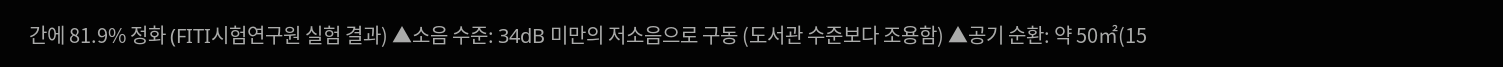간에 81.9% 정화 (FITI시험연구원 실험 결과) ▲소음 수준: 34dB 미만의 저소음으로 구동 (도서관 수준보다 조용함) ▲공기 순환: 약 50㎡(15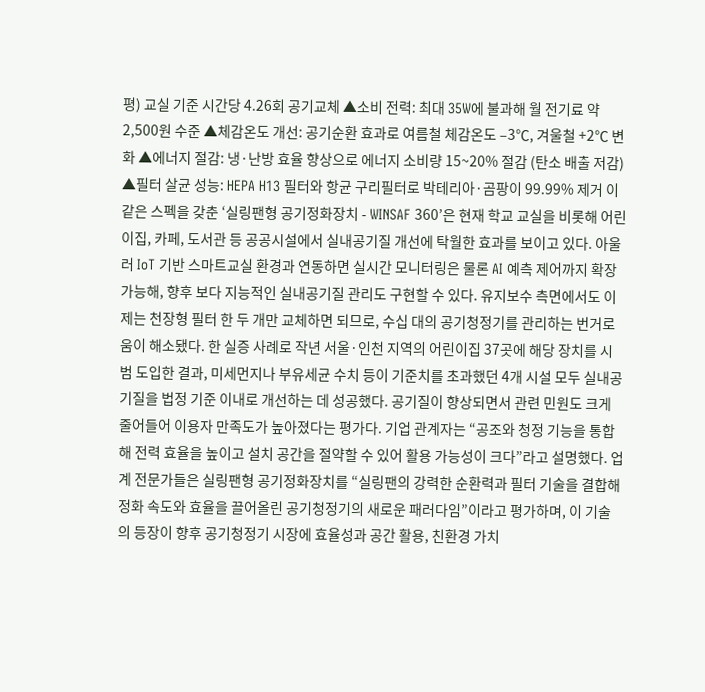평) 교실 기준 시간당 4.26회 공기교체 ▲소비 전력: 최대 35W에 불과해 월 전기료 약 2,500원 수준 ▲체감온도 개선: 공기순환 효과로 여름철 체감온도 –3℃, 겨울철 +2℃ 변화 ▲에너지 절감: 냉·난방 효율 향상으로 에너지 소비량 15~20% 절감 (탄소 배출 저감) ▲필터 살균 성능: HEPA H13 필터와 항균 구리필터로 박테리아·곰팡이 99.99% 제거 이 같은 스펙을 갖춘 ‘실링팬형 공기정화장치 - WINSAF 360’은 현재 학교 교실을 비롯해 어린이집, 카페, 도서관 등 공공시설에서 실내공기질 개선에 탁월한 효과를 보이고 있다. 아울러 IoT 기반 스마트교실 환경과 연동하면 실시간 모니터링은 물론 AI 예측 제어까지 확장 가능해, 향후 보다 지능적인 실내공기질 관리도 구현할 수 있다. 유지보수 측면에서도 이제는 천장형 필터 한 두 개만 교체하면 되므로, 수십 대의 공기청정기를 관리하는 번거로움이 해소됐다. 한 실증 사례로 작년 서울·인천 지역의 어린이집 37곳에 해당 장치를 시범 도입한 결과, 미세먼지나 부유세균 수치 등이 기준치를 초과했던 4개 시설 모두 실내공기질을 법정 기준 이내로 개선하는 데 성공했다. 공기질이 향상되면서 관련 민원도 크게 줄어들어 이용자 만족도가 높아졌다는 평가다. 기업 관계자는 “공조와 청정 기능을 통합해 전력 효율을 높이고 설치 공간을 절약할 수 있어 활용 가능성이 크다”라고 설명했다. 업계 전문가들은 실링팬형 공기정화장치를 “실링팬의 강력한 순환력과 필터 기술을 결합해 정화 속도와 효율을 끌어올린 공기청정기의 새로운 패러다임”이라고 평가하며, 이 기술의 등장이 향후 공기청정기 시장에 효율성과 공간 활용, 친환경 가치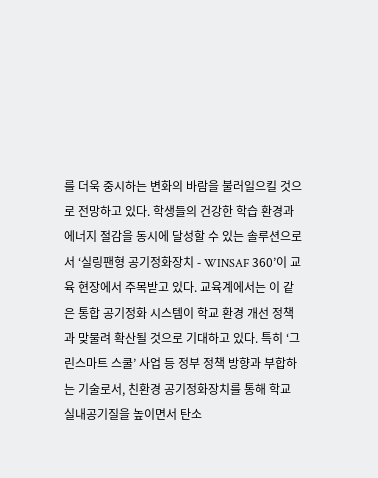를 더욱 중시하는 변화의 바람을 불러일으킬 것으로 전망하고 있다. 학생들의 건강한 학습 환경과 에너지 절감을 동시에 달성할 수 있는 솔루션으로서 ‘실링팬형 공기정화장치 - WINSAF 360’이 교육 현장에서 주목받고 있다. 교육계에서는 이 같은 통합 공기정화 시스템이 학교 환경 개선 정책과 맞물려 확산될 것으로 기대하고 있다. 특히 ‘그린스마트 스쿨’ 사업 등 정부 정책 방향과 부합하는 기술로서, 친환경 공기정화장치를 통해 학교 실내공기질을 높이면서 탄소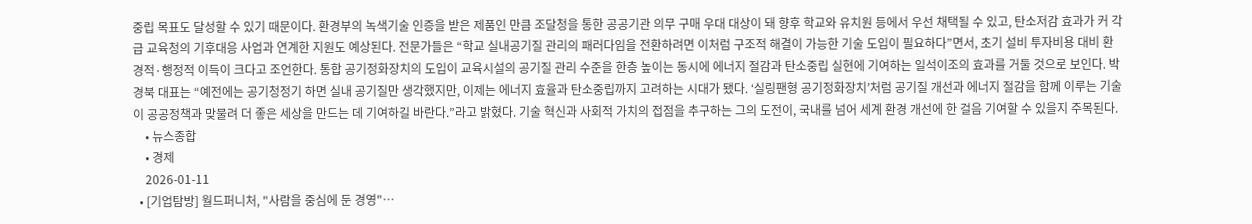중립 목표도 달성할 수 있기 때문이다. 환경부의 녹색기술 인증을 받은 제품인 만큼 조달청을 통한 공공기관 의무 구매 우대 대상이 돼 향후 학교와 유치원 등에서 우선 채택될 수 있고, 탄소저감 효과가 커 각급 교육청의 기후대응 사업과 연계한 지원도 예상된다. 전문가들은 “학교 실내공기질 관리의 패러다임을 전환하려면 이처럼 구조적 해결이 가능한 기술 도입이 필요하다”면서, 초기 설비 투자비용 대비 환경적·행정적 이득이 크다고 조언한다. 통합 공기정화장치의 도입이 교육시설의 공기질 관리 수준을 한층 높이는 동시에 에너지 절감과 탄소중립 실현에 기여하는 일석이조의 효과를 거둘 것으로 보인다. 박경북 대표는 “예전에는 공기청정기 하면 실내 공기질만 생각했지만, 이제는 에너지 효율과 탄소중립까지 고려하는 시대가 됐다. ‘실링팬형 공기정화장치’처럼 공기질 개선과 에너지 절감을 함께 이루는 기술이 공공정책과 맞물려 더 좋은 세상을 만드는 데 기여하길 바란다.”라고 밝혔다. 기술 혁신과 사회적 가치의 접점을 추구하는 그의 도전이, 국내를 넘어 세계 환경 개선에 한 걸음 기여할 수 있을지 주목된다.
    • 뉴스종합
    • 경제
    2026-01-11
  • [기업탐방] 월드퍼니처, "사람을 중심에 둔 경영"…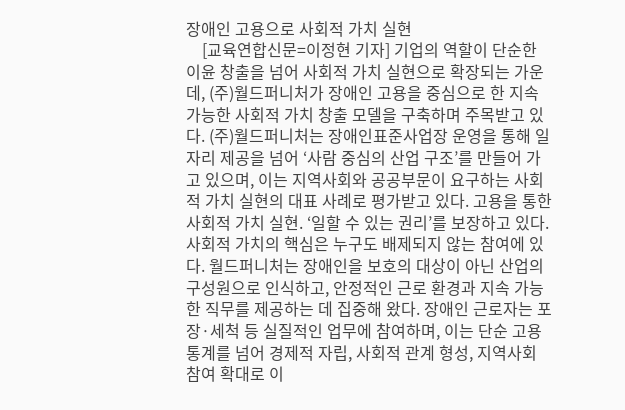장애인 고용으로 사회적 가치 실현
    [교육연합신문=이정현 기자] 기업의 역할이 단순한 이윤 창출을 넘어 사회적 가치 실현으로 확장되는 가운데, (주)월드퍼니처가 장애인 고용을 중심으로 한 지속 가능한 사회적 가치 창출 모델을 구축하며 주목받고 있다. (주)월드퍼니처는 장애인표준사업장 운영을 통해 일자리 제공을 넘어 ‘사람 중심의 산업 구조’를 만들어 가고 있으며, 이는 지역사회와 공공부문이 요구하는 사회적 가치 실현의 대표 사례로 평가받고 있다. 고용을 통한 사회적 가치 실현. ‘일할 수 있는 권리’를 보장하고 있다. 사회적 가치의 핵심은 누구도 배제되지 않는 참여에 있다. 월드퍼니처는 장애인을 보호의 대상이 아닌 산업의 구성원으로 인식하고, 안정적인 근로 환경과 지속 가능한 직무를 제공하는 데 집중해 왔다. 장애인 근로자는 포장·세척 등 실질적인 업무에 참여하며, 이는 단순 고용 통계를 넘어 경제적 자립, 사회적 관계 형성, 지역사회 참여 확대로 이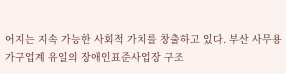어지는 지속 가능한 사회적 가치를 창출하고 있다. 부산 사무용 가구업계 유일의 장애인표준사업장 구조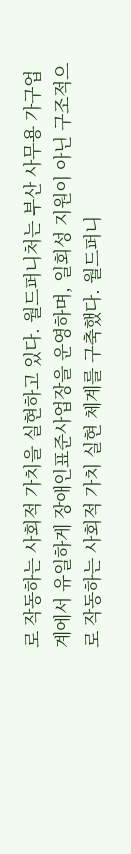로 작동하는 사회적 가치을 실현하고 있다. 월드퍼니처는 부산 사무용 가구업계에서 유일하게 장애인표준사업장을 운영하며, 일회성 지원이 아닌 구조적으로 작동하는 사회적 가치 실현 체계를 구축했다. 월드퍼니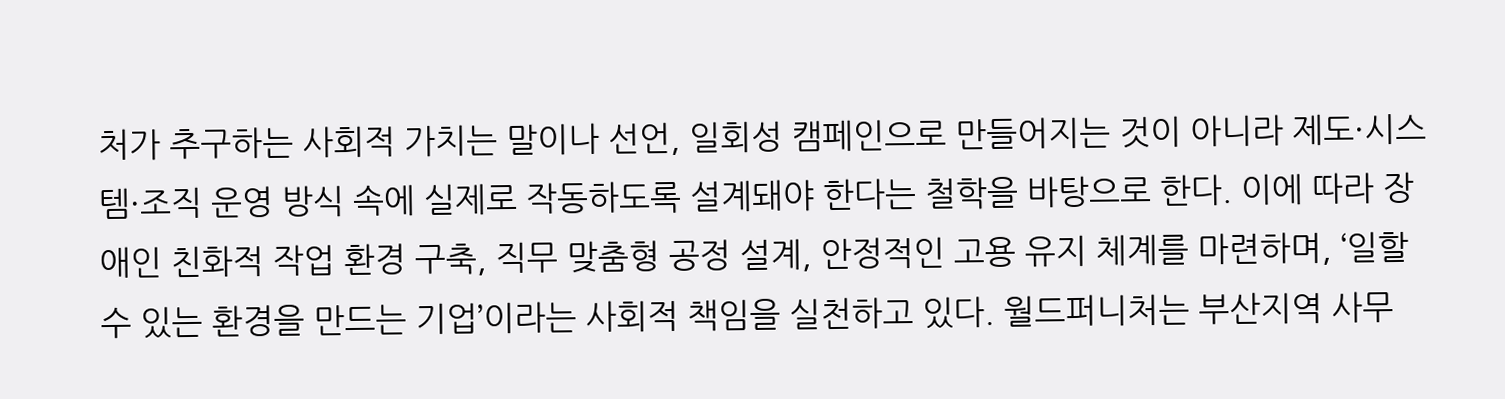처가 추구하는 사회적 가치는 말이나 선언, 일회성 캠페인으로 만들어지는 것이 아니라 제도·시스템·조직 운영 방식 속에 실제로 작동하도록 설계돼야 한다는 철학을 바탕으로 한다. 이에 따라 장애인 친화적 작업 환경 구축, 직무 맞춤형 공정 설계, 안정적인 고용 유지 체계를 마련하며, ‘일할 수 있는 환경을 만드는 기업’이라는 사회적 책임을 실천하고 있다. 월드퍼니처는 부산지역 사무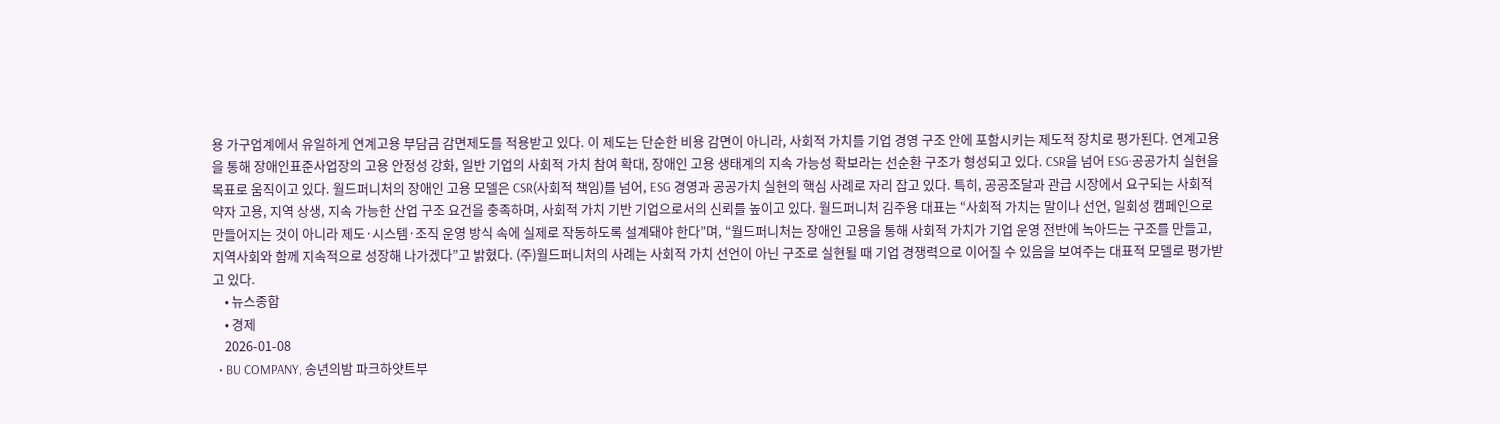용 가구업계에서 유일하게 연계고용 부담금 감면제도를 적용받고 있다. 이 제도는 단순한 비용 감면이 아니라, 사회적 가치를 기업 경영 구조 안에 포함시키는 제도적 장치로 평가된다. 연계고용을 통해 장애인표준사업장의 고용 안정성 강화, 일반 기업의 사회적 가치 참여 확대, 장애인 고용 생태계의 지속 가능성 확보라는 선순환 구조가 형성되고 있다. CSR을 넘어 ESG·공공가치 실현을 목표로 움직이고 있다. 월드퍼니처의 장애인 고용 모델은 CSR(사회적 책임)를 넘어, ESG 경영과 공공가치 실현의 핵심 사례로 자리 잡고 있다. 특히, 공공조달과 관급 시장에서 요구되는 사회적 약자 고용, 지역 상생, 지속 가능한 산업 구조 요건을 충족하며, 사회적 가치 기반 기업으로서의 신뢰를 높이고 있다. 월드퍼니처 김주용 대표는 “사회적 가치는 말이나 선언, 일회성 캠페인으로 만들어지는 것이 아니라 제도·시스템·조직 운영 방식 속에 실제로 작동하도록 설계돼야 한다”며, “월드퍼니처는 장애인 고용을 통해 사회적 가치가 기업 운영 전반에 녹아드는 구조를 만들고, 지역사회와 함께 지속적으로 성장해 나가겠다”고 밝혔다. (주)월드퍼니처의 사례는 사회적 가치 선언이 아닌 구조로 실현될 때 기업 경쟁력으로 이어질 수 있음을 보여주는 대표적 모델로 평가받고 있다.
    • 뉴스종합
    • 경제
    2026-01-08
  • BU COMPANY, 송년의밤 파크하얏트부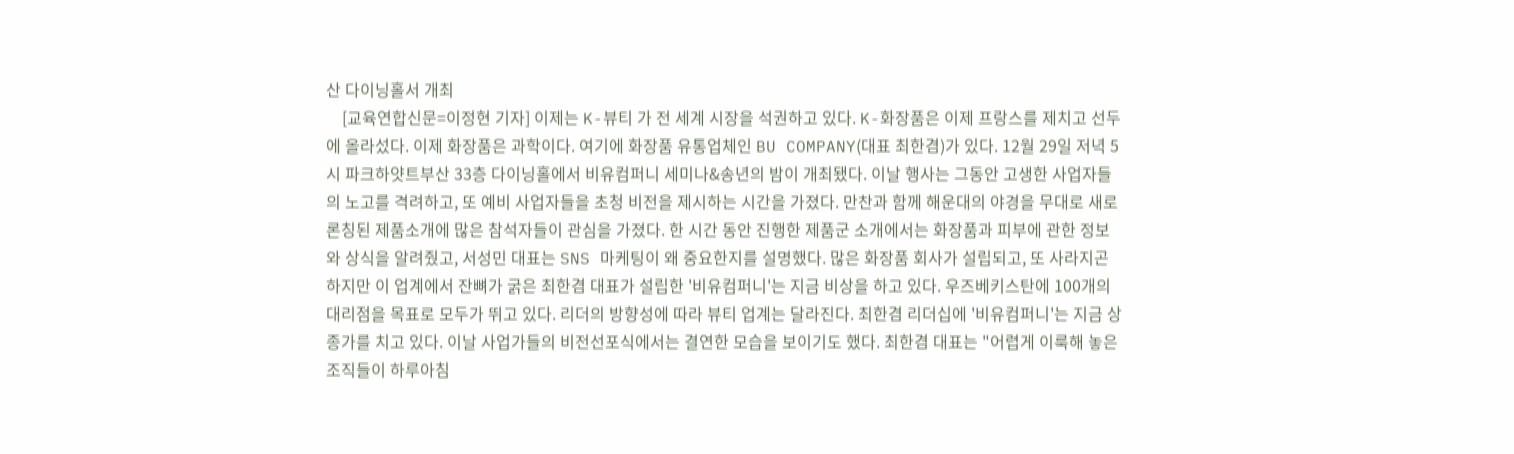산 다이닝홀서 개최
    [교육연합신문=이정현 기자] 이제는 K-뷰티 가 전 세계 시장을 석권하고 있다. K-화장품은 이제 프랑스를 제치고 선두에 올라섰다. 이제 화장품은 과학이다. 여기에 화장품 유통업체인 BU COMPANY(대표 최한겸)가 있다. 12월 29일 저녁 5시 파크하얏트부산 33층 다이닝홀에서 비유컴퍼니 세미나&송년의 밤이 개최됐다. 이날 행사는 그동안 고생한 사업자들의 노고를 격려하고, 또 예비 사업자들을 초청 비전을 제시하는 시간을 가졌다. 만찬과 함께 해운대의 야경을 무대로 새로 론칭된 제품소개에 많은 참석자들이 관심을 가졌다. 한 시간 동안 진행한 제품군 소개에서는 화장품과 피부에 관한 정보와 상식을 알려줬고, 서성민 대표는 SNS 마케팅이 왜 중요한지를 설명했다. 많은 화장품 회사가 설립되고, 또 사라지곤 하지만 이 업계에서 잔뼈가 굵은 최한겸 대표가 설립한 '비유컴퍼니'는 지금 비상을 하고 있다. 우즈베키스탄에 100개의 대리점을 목표로 모두가 뛰고 있다. 리더의 방향성에 따라 뷰티 업계는 달라진다. 최한겸 리더십에 '비유컴퍼니'는 지금 상종가를 치고 있다. 이날 사업가들의 비전선포식에서는 결연한 모습을 보이기도 했다. 최한겸 대표는 "어렵게 이룩해 놓은 조직들이 하루아침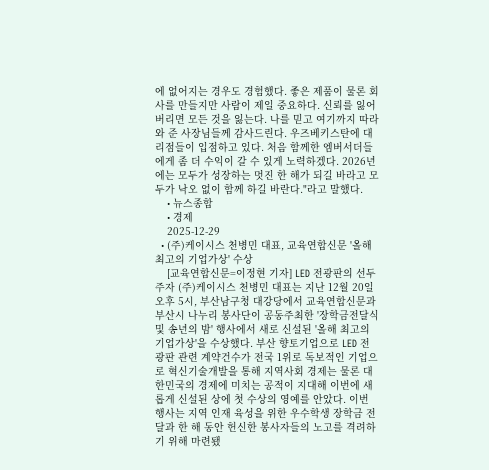에 없어지는 경우도 경험했다. 좋은 제품이 물론 회사를 만들지만 사람이 제일 중요하다. 신뢰를 잃어버리면 모든 것을 잃는다. 나를 믿고 여기까지 따라와 준 사장님들께 감사드린다. 우즈베키스탄에 대리점들이 입점하고 있다. 처음 함께한 엠버서더들에게 좀 더 수익이 갈 수 있게 노력하겠다. 2026년 에는 모두가 성장하는 멋진 한 해가 되길 바라고 모두가 낙오 없이 함께 하길 바란다."라고 말했다.
    • 뉴스종합
    • 경제
    2025-12-29
  • (주)케이시스 천병민 대표, 교육연합신문 '올해 최고의 기업가상' 수상
    [교육연합신문=이정현 기자] LED 전광판의 선두주자 (주)케이시스 천병민 대표는 지난 12월 20일 오후 5시, 부산남구청 대강당에서 교육연합신문과 부산시 나누리 봉사단이 공동주최한 '장학금전달식 및 송년의 밤' 행사에서 새로 신설된 '올해 최고의 기업가상'을 수상했다. 부산 향토기업으로 LED 전광판 관련 계약건수가 전국 1위로 독보적인 기업으로 혁신기술개발을 통해 지역사회 경제는 물론 대한민국의 경제에 미치는 공적이 지대해 이번에 새롭게 신설된 상에 첫 수상의 영예를 안았다. 이번 행사는 지역 인재 육성을 위한 우수학생 장학금 전달과 한 해 동안 헌신한 봉사자들의 노고를 격려하기 위해 마련됐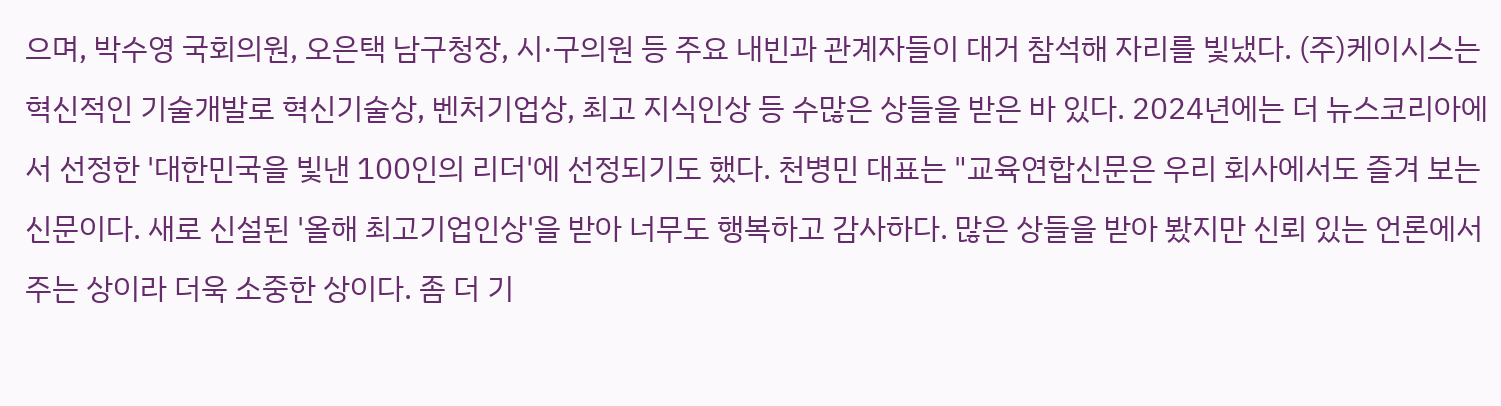으며, 박수영 국회의원, 오은택 남구청장, 시·구의원 등 주요 내빈과 관계자들이 대거 참석해 자리를 빛냈다. (주)케이시스는 혁신적인 기술개발로 혁신기술상, 벤처기업상, 최고 지식인상 등 수많은 상들을 받은 바 있다. 2024년에는 더 뉴스코리아에서 선정한 '대한민국을 빛낸 100인의 리더'에 선정되기도 했다. 천병민 대표는 "교육연합신문은 우리 회사에서도 즐겨 보는 신문이다. 새로 신설된 '올해 최고기업인상'을 받아 너무도 행복하고 감사하다. 많은 상들을 받아 봤지만 신뢰 있는 언론에서 주는 상이라 더욱 소중한 상이다. 좀 더 기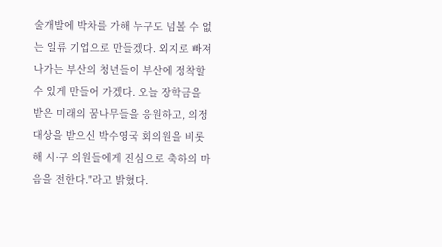술개발에 박차를 가해 누구도 넘볼 수 없는 일류 기업으로 만들겠다. 외지로 빠져 나가는 부산의 청년들이 부산에 정착할 수 있게 만들어 가겠다. 오늘 장학금을 받은 미래의 꿈나무들을 응원하고, 의정대상을 받으신 박수영국 회의원을 비롯해 시·구 의원들에게 진심으로 축하의 마음을 전한다."라고 밝혔다.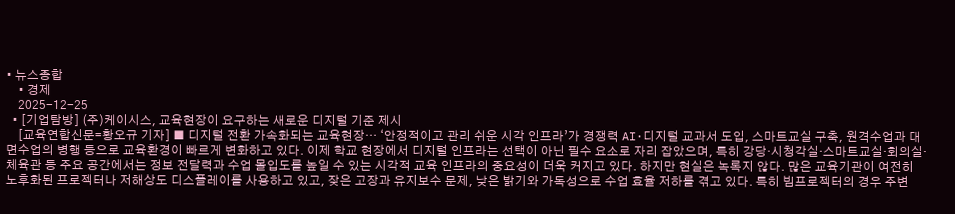• 뉴스종합
    • 경제
    2025-12-25
  • [기업탐방] (주)케이시스, 교육현장이 요구하는 새로운 디지털 기준 제시
    [교육연합신문=황오규 기자] ■ 디지털 전환 가속화되는 교육현장… ‘안정적이고 관리 쉬운 시각 인프라’가 경쟁력 AI·디지털 교과서 도입, 스마트교실 구축, 원격수업과 대면수업의 병행 등으로 교육환경이 빠르게 변화하고 있다. 이제 학교 현장에서 디지털 인프라는 선택이 아닌 필수 요소로 자리 잡았으며, 특히 강당·시청각실·스마트교실·회의실·체육관 등 주요 공간에서는 정보 전달력과 수업 몰입도를 높일 수 있는 시각적 교육 인프라의 중요성이 더욱 커지고 있다. 하지만 현실은 녹록지 않다. 많은 교육기관이 여전히 노후화된 프로젝터나 저해상도 디스플레이를 사용하고 있고, 잦은 고장과 유지보수 문제, 낮은 밝기와 가독성으로 수업 효율 저하를 겪고 있다. 특히 빔프로젝터의 경우 주변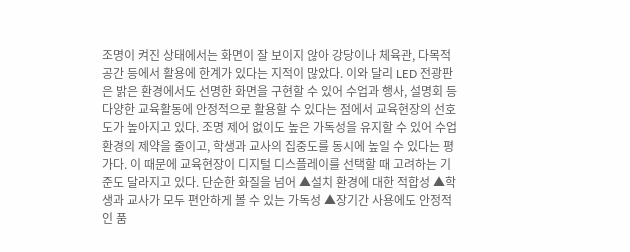조명이 켜진 상태에서는 화면이 잘 보이지 않아 강당이나 체육관, 다목적 공간 등에서 활용에 한계가 있다는 지적이 많았다. 이와 달리 LED 전광판은 밝은 환경에서도 선명한 화면을 구현할 수 있어 수업과 행사, 설명회 등 다양한 교육활동에 안정적으로 활용할 수 있다는 점에서 교육현장의 선호도가 높아지고 있다. 조명 제어 없이도 높은 가독성을 유지할 수 있어 수업 환경의 제약을 줄이고, 학생과 교사의 집중도를 동시에 높일 수 있다는 평가다. 이 때문에 교육현장이 디지털 디스플레이를 선택할 때 고려하는 기준도 달라지고 있다. 단순한 화질을 넘어 ▲설치 환경에 대한 적합성 ▲학생과 교사가 모두 편안하게 볼 수 있는 가독성 ▲장기간 사용에도 안정적인 품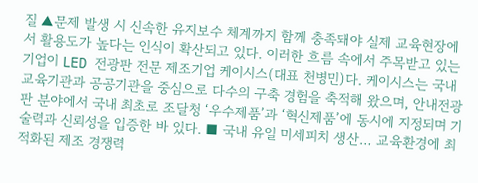질 ▲문제 발생 시 신속한 유지보수 체계까지 함께 충족돼야 실제 교육현장에서 활용도가 높다는 인식이 확산되고 있다. 이러한 흐름 속에서 주목받고 있는 기업이 LED 전광판 전문 제조기업 케이시스(대표 천병민)다. 케이시스는 국내 교육기관과 공공기관을 중심으로 다수의 구축 경험을 축적해 왔으며, 안내전광판 분야에서 국내 최초로 조달청 ‘우수제품’과 ‘혁신제품’에 동시에 지정되며 기술력과 신뢰성을 입증한 바 있다. ■ 국내 유일 미세피치 생산… 교육환경에 최적화된 제조 경쟁력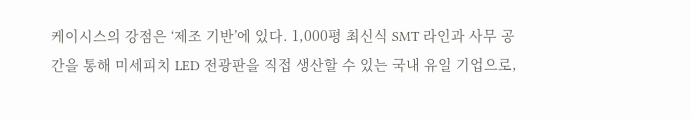케이시스의 강점은 ‘제조 기반’에 있다. 1,000평 최신식 SMT 라인과 사무 공간을 통해 미세피치 LED 전광판을 직접 생산할 수 있는 국내 유일 기업으로,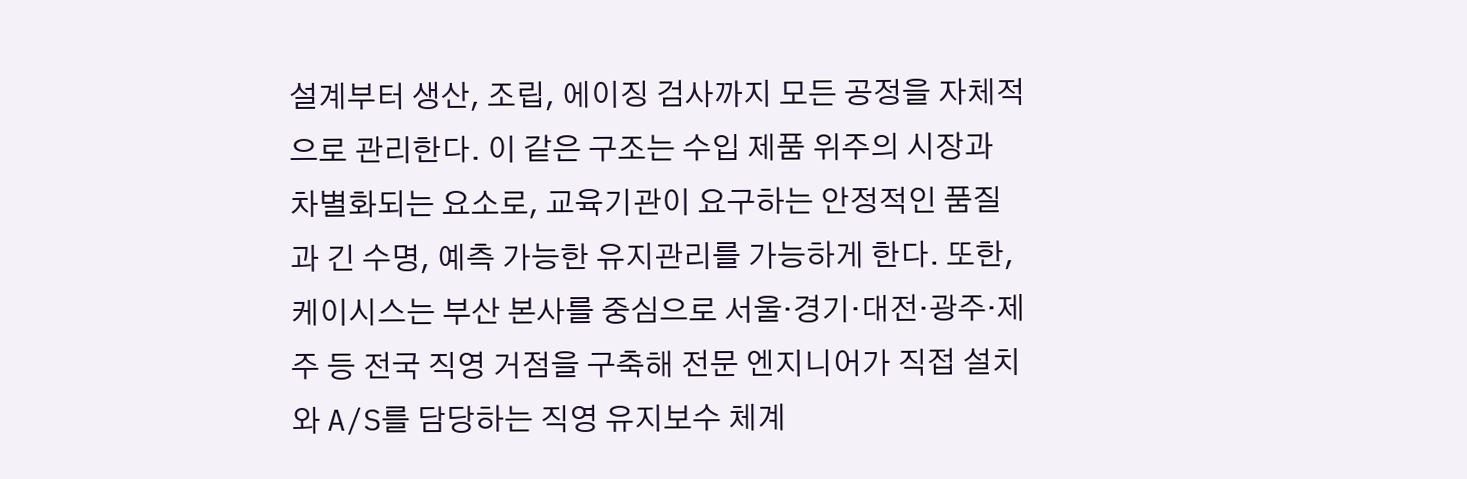설계부터 생산, 조립, 에이징 검사까지 모든 공정을 자체적으로 관리한다. 이 같은 구조는 수입 제품 위주의 시장과 차별화되는 요소로, 교육기관이 요구하는 안정적인 품질과 긴 수명, 예측 가능한 유지관리를 가능하게 한다. 또한, 케이시스는 부산 본사를 중심으로 서울·경기·대전·광주·제주 등 전국 직영 거점을 구축해 전문 엔지니어가 직접 설치와 A/S를 담당하는 직영 유지보수 체계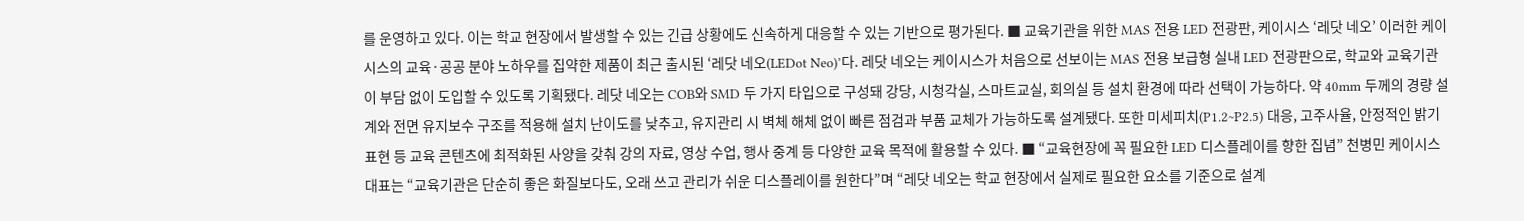를 운영하고 있다. 이는 학교 현장에서 발생할 수 있는 긴급 상황에도 신속하게 대응할 수 있는 기반으로 평가된다. ■ 교육기관을 위한 MAS 전용 LED 전광판, 케이시스 ‘레닷 네오’ 이러한 케이시스의 교육·공공 분야 노하우를 집약한 제품이 최근 출시된 ‘레닷 네오(LEDot Neo)’다. 레닷 네오는 케이시스가 처음으로 선보이는 MAS 전용 보급형 실내 LED 전광판으로, 학교와 교육기관이 부담 없이 도입할 수 있도록 기획됐다. 레닷 네오는 COB와 SMD 두 가지 타입으로 구성돼 강당, 시청각실, 스마트교실, 회의실 등 설치 환경에 따라 선택이 가능하다. 약 40mm 두께의 경량 설계와 전면 유지보수 구조를 적용해 설치 난이도를 낮추고, 유지관리 시 벽체 해체 없이 빠른 점검과 부품 교체가 가능하도록 설계됐다. 또한 미세피치(P1.2~P2.5) 대응, 고주사율, 안정적인 밝기 표현 등 교육 콘텐츠에 최적화된 사양을 갖춰 강의 자료, 영상 수업, 행사 중계 등 다양한 교육 목적에 활용할 수 있다. ■ “교육현장에 꼭 필요한 LED 디스플레이를 향한 집념” 천병민 케이시스 대표는 “교육기관은 단순히 좋은 화질보다도, 오래 쓰고 관리가 쉬운 디스플레이를 원한다”며 “레닷 네오는 학교 현장에서 실제로 필요한 요소를 기준으로 설계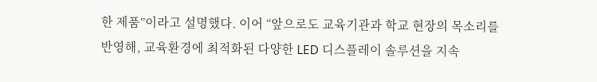한 제품”이라고 설명했다. 이어 “앞으로도 교육기관과 학교 현장의 목소리를 반영해, 교육환경에 최적화된 다양한 LED 디스플레이 솔루션을 지속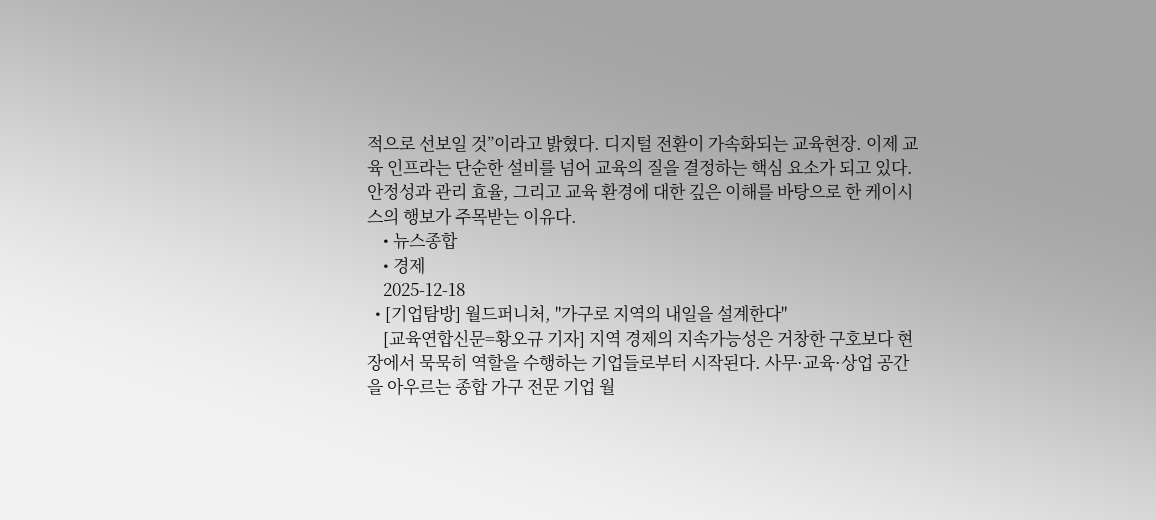적으로 선보일 것”이라고 밝혔다. 디지털 전환이 가속화되는 교육현장. 이제 교육 인프라는 단순한 설비를 넘어 교육의 질을 결정하는 핵심 요소가 되고 있다. 안정성과 관리 효율, 그리고 교육 환경에 대한 깊은 이해를 바탕으로 한 케이시스의 행보가 주목받는 이유다.
    • 뉴스종합
    • 경제
    2025-12-18
  • [기업탐방] 월드퍼니처, "가구로 지역의 내일을 설계한다"
    [교육연합신문=황오규 기자] 지역 경제의 지속가능성은 거창한 구호보다 현장에서 묵묵히 역할을 수행하는 기업들로부터 시작된다. 사무·교육·상업 공간을 아우르는 종합 가구 전문 기업 월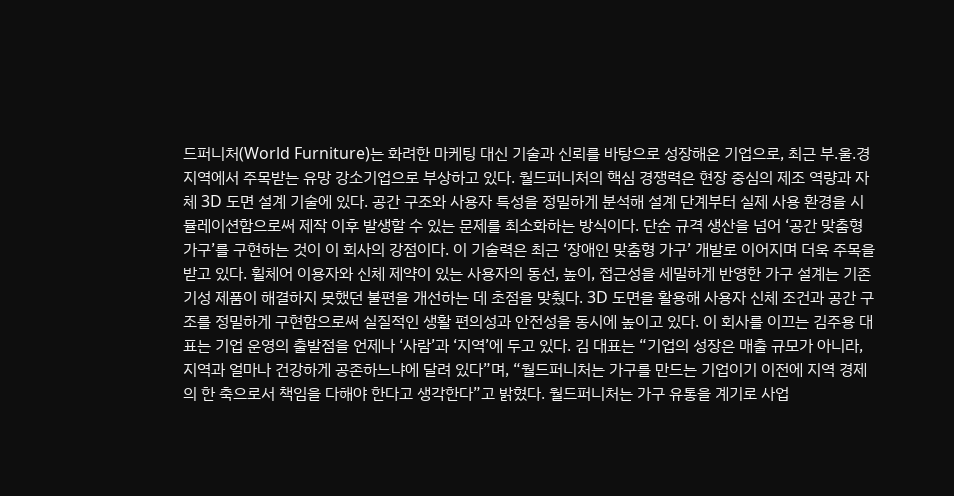드퍼니처(World Furniture)는 화려한 마케팅 대신 기술과 신뢰를 바탕으로 성장해온 기업으로, 최근 부.울.경 지역에서 주목받는 유망 강소기업으로 부상하고 있다. 월드퍼니처의 핵심 경쟁력은 현장 중심의 제조 역량과 자체 3D 도면 설계 기술에 있다. 공간 구조와 사용자 특성을 정밀하게 분석해 설계 단계부터 실제 사용 환경을 시뮬레이션함으로써 제작 이후 발생할 수 있는 문제를 최소화하는 방식이다. 단순 규격 생산을 넘어 ‘공간 맞춤형 가구’를 구현하는 것이 이 회사의 강점이다. 이 기술력은 최근 ‘장애인 맞춤형 가구’ 개발로 이어지며 더욱 주목을 받고 있다. 휠체어 이용자와 신체 제약이 있는 사용자의 동선, 높이, 접근성을 세밀하게 반영한 가구 설계는 기존 기성 제품이 해결하지 못했던 불편을 개선하는 데 초점을 맞췄다. 3D 도면을 활용해 사용자 신체 조건과 공간 구조를 정밀하게 구현함으로써 실질적인 생활 편의성과 안전성을 동시에 높이고 있다. 이 회사를 이끄는 김주용 대표는 기업 운영의 출발점을 언제나 ‘사람’과 ‘지역’에 두고 있다. 김 대표는 “기업의 성장은 매출 규모가 아니라, 지역과 얼마나 건강하게 공존하느냐에 달려 있다”며, “월드퍼니처는 가구를 만드는 기업이기 이전에 지역 경제의 한 축으로서 책임을 다해야 한다고 생각한다”고 밝혔다. 월드퍼니처는 가구 유통을 계기로 사업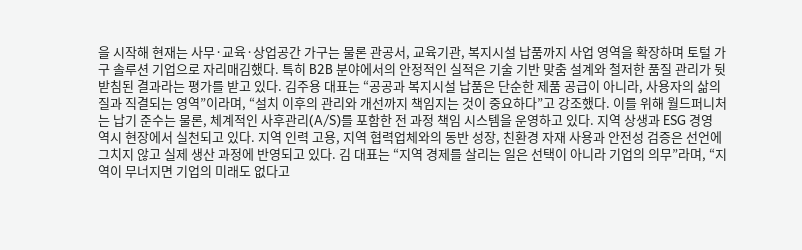을 시작해 현재는 사무·교육·상업공간 가구는 물론 관공서, 교육기관, 복지시설 납품까지 사업 영역을 확장하며 토털 가구 솔루션 기업으로 자리매김했다. 특히 B2B 분야에서의 안정적인 실적은 기술 기반 맞춤 설계와 철저한 품질 관리가 뒷받침된 결과라는 평가를 받고 있다. 김주용 대표는 “공공과 복지시설 납품은 단순한 제품 공급이 아니라, 사용자의 삶의 질과 직결되는 영역”이라며, “설치 이후의 관리와 개선까지 책임지는 것이 중요하다”고 강조했다. 이를 위해 월드퍼니처는 납기 준수는 물론, 체계적인 사후관리(A/S)를 포함한 전 과정 책임 시스템을 운영하고 있다. 지역 상생과 ESG 경영 역시 현장에서 실천되고 있다. 지역 인력 고용, 지역 협력업체와의 동반 성장, 친환경 자재 사용과 안전성 검증은 선언에 그치지 않고 실제 생산 과정에 반영되고 있다. 김 대표는 “지역 경제를 살리는 일은 선택이 아니라 기업의 의무”라며, “지역이 무너지면 기업의 미래도 없다고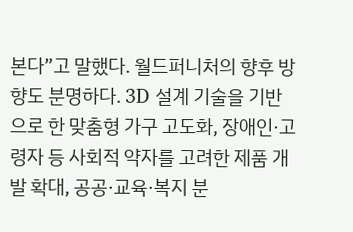본다”고 말했다. 월드퍼니처의 향후 방향도 분명하다. 3D 설계 기술을 기반으로 한 맞춤형 가구 고도화, 장애인·고령자 등 사회적 약자를 고려한 제품 개발 확대, 공공·교육·복지 분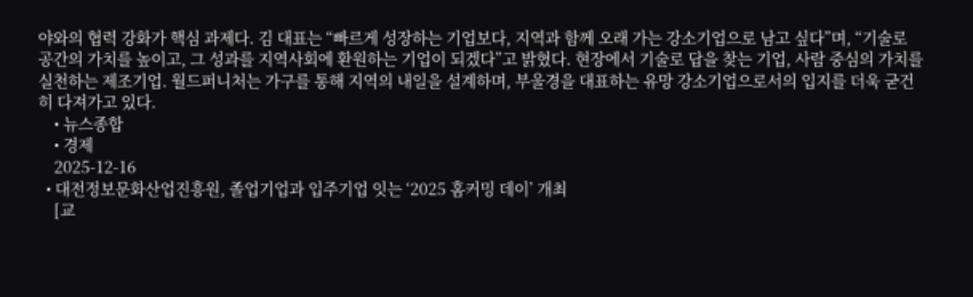야와의 협력 강화가 핵심 과제다. 김 대표는 “빠르게 성장하는 기업보다, 지역과 함께 오래 가는 강소기업으로 남고 싶다”며, “기술로 공간의 가치를 높이고, 그 성과를 지역사회에 환원하는 기업이 되겠다”고 밝혔다. 현장에서 기술로 답을 찾는 기업, 사람 중심의 가치를 실천하는 제조기업. 월드퍼니처는 가구를 통해 지역의 내일을 설계하며, 부울경을 대표하는 유망 강소기업으로서의 입지를 더욱 굳건히 다져가고 있다.
    • 뉴스종합
    • 경제
    2025-12-16
  • 대전정보문화산업진흥원, 졸업기업과 입주기업 잇는 ‘2025 홈커밍 데이’ 개최
    [교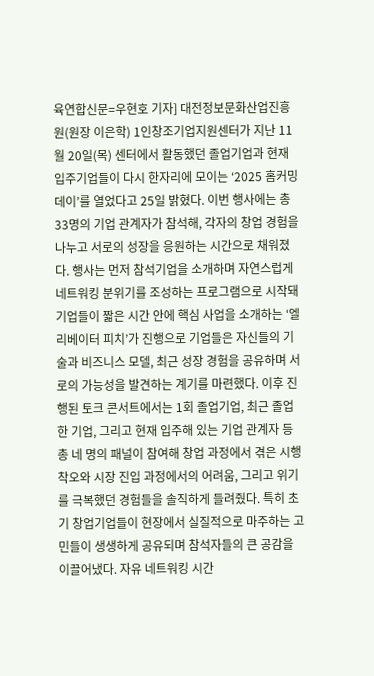육연합신문=우현호 기자] 대전정보문화산업진흥원(원장 이은학) 1인창조기업지원센터가 지난 11월 20일(목) 센터에서 활동했던 졸업기업과 현재 입주기업들이 다시 한자리에 모이는 ‘2025 홈커밍 데이’를 열었다고 25일 밝혔다. 이번 행사에는 총 33명의 기업 관계자가 참석해, 각자의 창업 경험을 나누고 서로의 성장을 응원하는 시간으로 채워졌다. 행사는 먼저 참석기업을 소개하며 자연스럽게 네트워킹 분위기를 조성하는 프로그램으로 시작돼 기업들이 짧은 시간 안에 핵심 사업을 소개하는 ‘엘리베이터 피치’가 진행으로 기업들은 자신들의 기술과 비즈니스 모델, 최근 성장 경험을 공유하며 서로의 가능성을 발견하는 계기를 마련했다. 이후 진행된 토크 콘서트에서는 1회 졸업기업, 최근 졸업한 기업, 그리고 현재 입주해 있는 기업 관계자 등 총 네 명의 패널이 참여해 창업 과정에서 겪은 시행착오와 시장 진입 과정에서의 어려움, 그리고 위기를 극복했던 경험들을 솔직하게 들려줬다. 특히 초기 창업기업들이 현장에서 실질적으로 마주하는 고민들이 생생하게 공유되며 참석자들의 큰 공감을 이끌어냈다. 자유 네트워킹 시간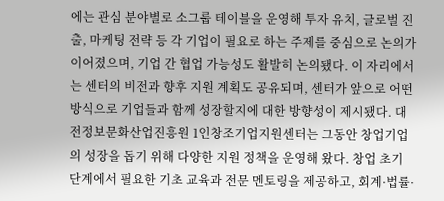에는 관심 분야별로 소그룹 테이블을 운영해 투자 유치, 글로벌 진출, 마케팅 전략 등 각 기업이 필요로 하는 주제를 중심으로 논의가 이어졌으며, 기업 간 협업 가능성도 활발히 논의됐다. 이 자리에서는 센터의 비전과 향후 지원 계획도 공유되며, 센터가 앞으로 어떤 방식으로 기업들과 함께 성장할지에 대한 방향성이 제시됐다. 대전정보문화산업진흥원 1인창조기업지원센터는 그동안 창업기업의 성장을 돕기 위해 다양한 지원 정책을 운영해 왔다. 창업 초기 단계에서 필요한 기초 교육과 전문 멘토링을 제공하고, 회계·법률·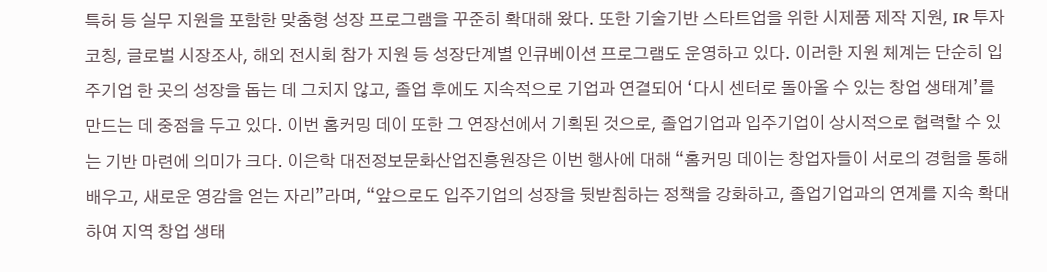특허 등 실무 지원을 포함한 맞춤형 성장 프로그램을 꾸준히 확대해 왔다. 또한 기술기반 스타트업을 위한 시제품 제작 지원, IR 투자 코칭, 글로벌 시장조사, 해외 전시회 참가 지원 등 성장단계별 인큐베이션 프로그램도 운영하고 있다. 이러한 지원 체계는 단순히 입주기업 한 곳의 성장을 돕는 데 그치지 않고, 졸업 후에도 지속적으로 기업과 연결되어 ‘다시 센터로 돌아올 수 있는 창업 생태계’를 만드는 데 중점을 두고 있다. 이번 홈커밍 데이 또한 그 연장선에서 기획된 것으로, 졸업기업과 입주기업이 상시적으로 협력할 수 있는 기반 마련에 의미가 크다. 이은학 대전정보문화산업진흥원장은 이번 행사에 대해 “홈커밍 데이는 창업자들이 서로의 경험을 통해 배우고, 새로운 영감을 얻는 자리”라며, “앞으로도 입주기업의 성장을 뒷받침하는 정책을 강화하고, 졸업기업과의 연계를 지속 확대하여 지역 창업 생태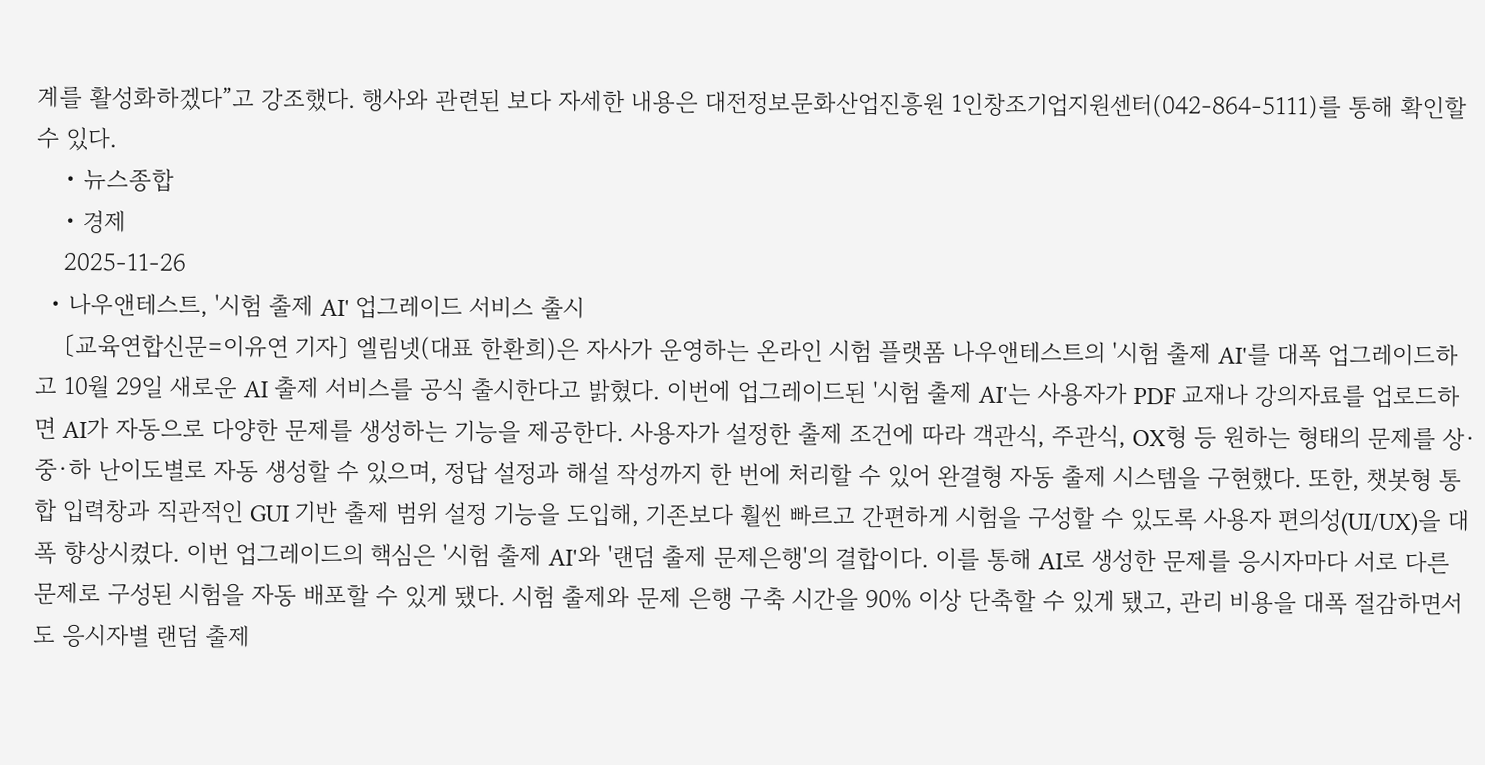계를 활성화하겠다”고 강조했다. 행사와 관련된 보다 자세한 내용은 대전정보문화산업진흥원 1인창조기업지원센터(042-864-5111)를 통해 확인할 수 있다.
    • 뉴스종합
    • 경제
    2025-11-26
  • 나우앤테스트, '시험 출제 AI' 업그레이드 서비스 출시
    〔교육연합신문=이유연 기자〕 엘림넷(대표 한환희)은 자사가 운영하는 온라인 시험 플랫폼 나우앤테스트의 '시험 출제 AI'를 대폭 업그레이드하고 10월 29일 새로운 AI 출제 서비스를 공식 출시한다고 밝혔다. 이번에 업그레이드된 '시험 출제 AI'는 사용자가 PDF 교재나 강의자료를 업로드하면 AI가 자동으로 다양한 문제를 생성하는 기능을 제공한다. 사용자가 설정한 출제 조건에 따라 객관식, 주관식, OX형 등 원하는 형태의 문제를 상·중·하 난이도별로 자동 생성할 수 있으며, 정답 설정과 해설 작성까지 한 번에 처리할 수 있어 완결형 자동 출제 시스템을 구현했다. 또한, 챗봇형 통합 입력창과 직관적인 GUI 기반 출제 범위 설정 기능을 도입해, 기존보다 훨씬 빠르고 간편하게 시험을 구성할 수 있도록 사용자 편의성(UI/UX)을 대폭 향상시켰다. 이번 업그레이드의 핵심은 '시험 출제 AI'와 '랜덤 출제 문제은행'의 결합이다. 이를 통해 AI로 생성한 문제를 응시자마다 서로 다른 문제로 구성된 시험을 자동 배포할 수 있게 됐다. 시험 출제와 문제 은행 구축 시간을 90% 이상 단축할 수 있게 됐고, 관리 비용을 대폭 절감하면서도 응시자별 랜덤 출제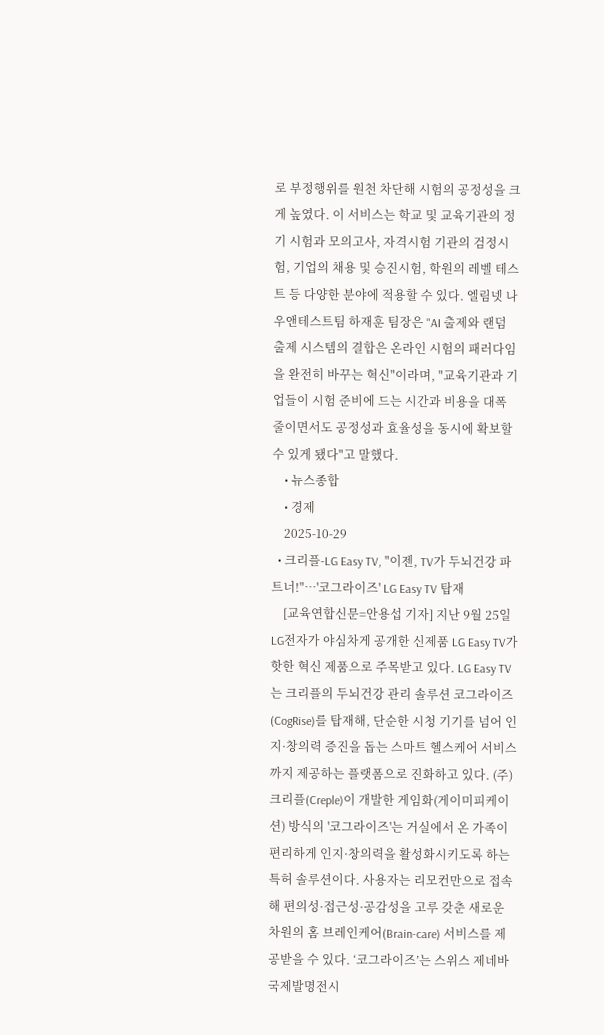로 부정행위를 원천 차단해 시험의 공정성을 크게 높였다. 이 서비스는 학교 및 교육기관의 정기 시험과 모의고사, 자격시험 기관의 검정시험, 기업의 채용 및 승진시험, 학원의 레벨 테스트 등 다양한 분야에 적용할 수 있다. 엘림넷 나우앤테스트팀 하재훈 팀장은 "AI 출제와 랜덤 출제 시스템의 결합은 온라인 시험의 패러다임을 완전히 바꾸는 혁신"이라며, "교육기관과 기업들이 시험 준비에 드는 시간과 비용을 대폭 줄이면서도 공정성과 효율성을 동시에 확보할 수 있게 됐다"고 말했다.
    • 뉴스종합
    • 경제
    2025-10-29
  • 크리플-LG Easy TV, "이젠, TV가 두뇌건강 파트너!"…'코그라이즈' LG Easy TV 탑재
    [교육연합신문=안용섭 기자] 지난 9월 25일 LG전자가 야심차게 공개한 신제품 LG Easy TV가 핫한 혁신 제품으로 주목받고 있다. LG Easy TV는 크리플의 두뇌건강 관리 솔루션 코그라이즈(CogRise)를 탑재해, 단순한 시청 기기를 넘어 인지·창의력 증진을 돕는 스마트 헬스케어 서비스까지 제공하는 플랫폼으로 진화하고 있다. (주)크리플(Creple)이 개발한 게임화(게이미피케이션) 방식의 '코그라이즈'는 거실에서 온 가족이 편리하게 인지·창의력을 활성화시키도록 하는 특허 솔루션이다. 사용자는 리모컨만으로 접속해 편의성·접근성·공감성을 고루 갖춘 새로운 차원의 홈 브레인케어(Brain-care) 서비스를 제공받을 수 있다. ‘코그라이즈’는 스위스 제네바 국제발명전시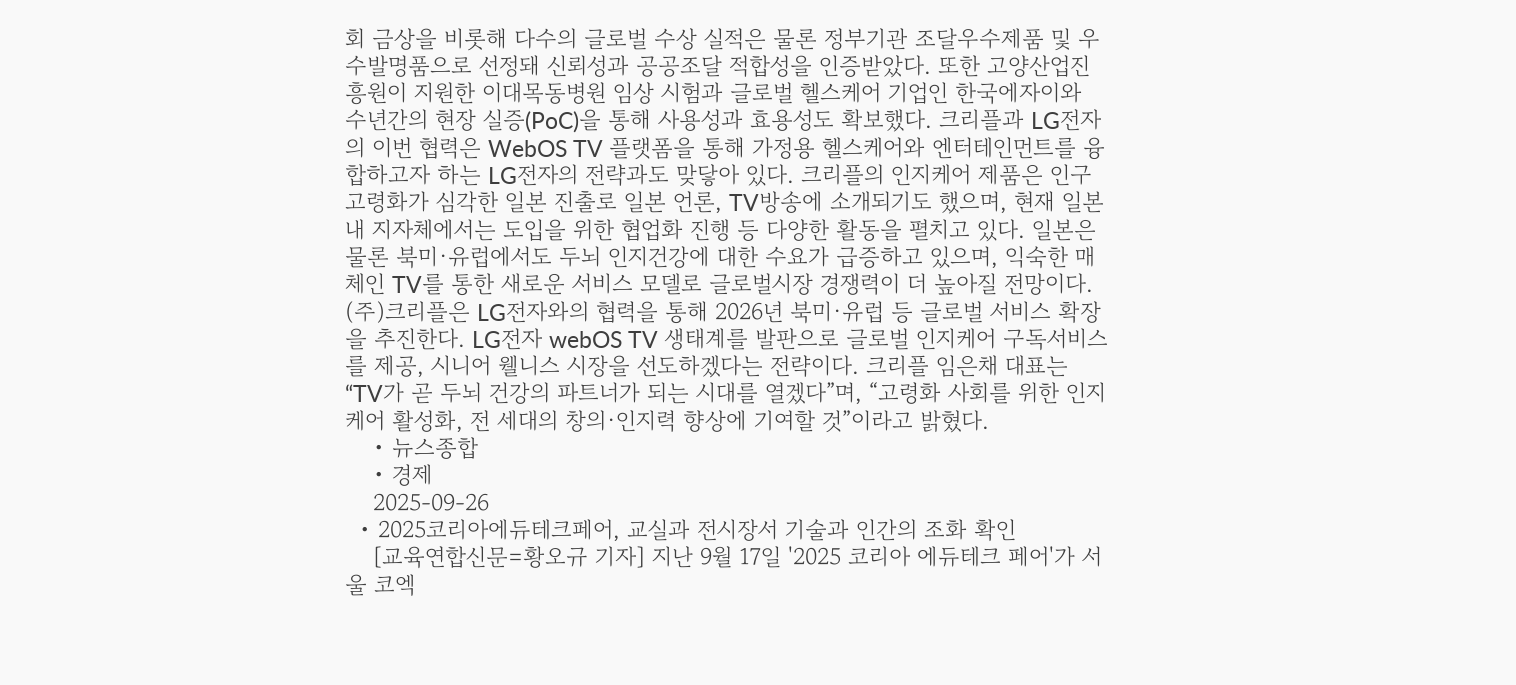회 금상을 비롯해 다수의 글로벌 수상 실적은 물론 정부기관 조달우수제품 및 우수발명품으로 선정돼 신뢰성과 공공조달 적합성을 인증받았다. 또한 고양산업진흥원이 지원한 이대목동병원 임상 시험과 글로벌 헬스케어 기업인 한국에자이와 수년간의 현장 실증(PoC)을 통해 사용성과 효용성도 확보했다. 크리플과 LG전자의 이번 협력은 WebOS TV 플랫폼을 통해 가정용 헬스케어와 엔터테인먼트를 융합하고자 하는 LG전자의 전략과도 맞닿아 있다. 크리플의 인지케어 제품은 인구 고령화가 심각한 일본 진출로 일본 언론, TV방송에 소개되기도 했으며, 현재 일본 내 지자체에서는 도입을 위한 협업화 진행 등 다양한 활동을 펼치고 있다. 일본은 물론 북미·유럽에서도 두뇌 인지건강에 대한 수요가 급증하고 있으며, 익숙한 매체인 TV를 통한 새로운 서비스 모델로 글로벌시장 경쟁력이 더 높아질 전망이다. (주)크리플은 LG전자와의 협력을 통해 2026년 북미·유럽 등 글로벌 서비스 확장을 추진한다. LG전자 webOS TV 생태계를 발판으로 글로벌 인지케어 구독서비스를 제공, 시니어 웰니스 시장을 선도하겠다는 전략이다. 크리플 임은채 대표는 “TV가 곧 두뇌 건강의 파트너가 되는 시대를 열겠다”며, “고령화 사회를 위한 인지케어 활성화, 전 세대의 창의·인지력 향상에 기여할 것”이라고 밝혔다.
    • 뉴스종합
    • 경제
    2025-09-26
  • 2025코리아에듀테크페어, 교실과 전시장서 기술과 인간의 조화 확인
    [교육연합신문=황오규 기자] 지난 9월 17일 '2025 코리아 에듀테크 페어'가 서울 코엑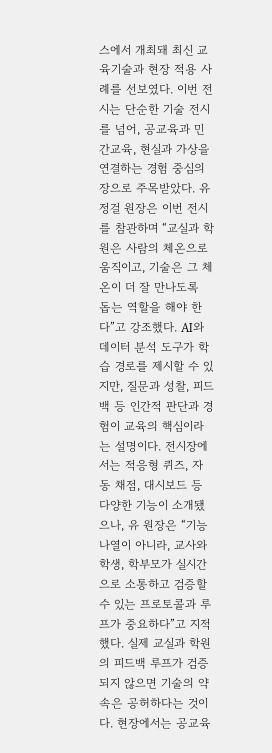스에서 개최돼 최신 교육기술과 현장 적용 사례를 선보였다. 이번 전시는 단순한 기술 전시를 넘어, 공교육과 민간교육, 현실과 가상을 연결하는 경험 중심의 장으로 주목받았다. 유정걸 원장은 이번 전시를 참관하며 “교실과 학원은 사람의 체온으로 움직이고, 기술은 그 체온이 더 잘 만나도록 돕는 역할을 해야 한다”고 강조했다. AI와 데이터 분석 도구가 학습 경로를 제시할 수 있지만, 질문과 성찰, 피드백 등 인간적 판단과 경험이 교육의 핵심이라는 설명이다. 전시장에서는 적응형 퀴즈, 자동 채점, 대시보드 등 다양한 기능이 소개됐으나, 유 원장은 “기능 나열이 아니라, 교사와 학생, 학부모가 실시간으로 소통하고 검증할 수 있는 프로토콜과 루프가 중요하다”고 지적했다. 실제 교실과 학원의 피드백 루프가 검증되지 않으면 기술의 약속은 공허하다는 것이다. 현장에서는 공교육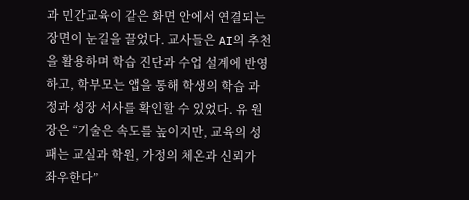과 민간교육이 같은 화면 안에서 연결되는 장면이 눈길을 끌었다. 교사들은 AI의 추천을 활용하며 학습 진단과 수업 설계에 반영하고, 학부모는 앱을 통해 학생의 학습 과정과 성장 서사를 확인할 수 있었다. 유 원장은 “기술은 속도를 높이지만, 교육의 성패는 교실과 학원, 가정의 체온과 신뢰가 좌우한다”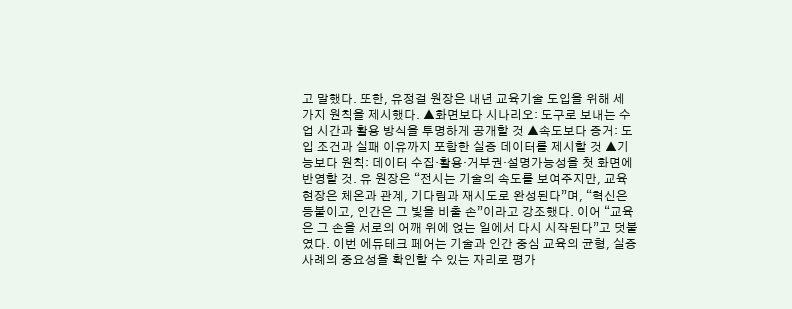고 말했다. 또한, 유정걸 원장은 내년 교육기술 도입을 위해 세 가지 원칙을 제시했다. ▲화면보다 시나리오: 도구로 보내는 수업 시간과 활용 방식을 투명하게 공개할 것 ▲속도보다 증거: 도입 조건과 실패 이유까지 포함한 실증 데이터를 제시할 것 ▲기능보다 원칙: 데이터 수집·활용·거부권·설명가능성을 첫 화면에 반영할 것. 유 원장은 “전시는 기술의 속도를 보여주지만, 교육 현장은 체온과 관계, 기다림과 재시도로 완성된다”며, “혁신은 등불이고, 인간은 그 빛을 비출 손”이라고 강조했다. 이어 “교육은 그 손을 서로의 어깨 위에 얹는 일에서 다시 시작된다”고 덧붙였다. 이번 에듀테크 페어는 기술과 인간 중심 교육의 균형, 실증 사례의 중요성을 확인할 수 있는 자리로 평가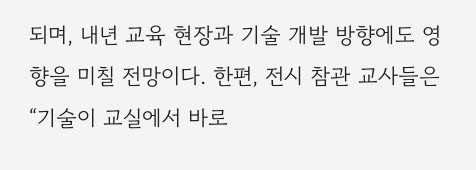되며, 내년 교육 현장과 기술 개발 방향에도 영향을 미칠 전망이다. 한편, 전시 참관 교사들은 “기술이 교실에서 바로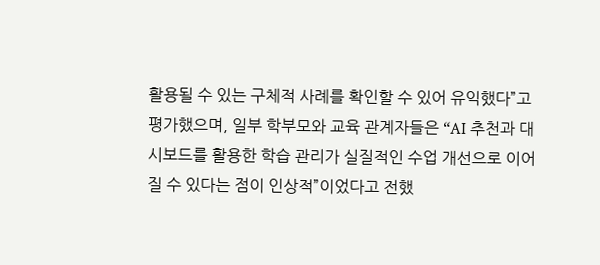활용될 수 있는 구체적 사례를 확인할 수 있어 유익했다”고 평가했으며, 일부 학부모와 교육 관계자들은 “AI 추천과 대시보드를 활용한 학습 관리가 실질적인 수업 개선으로 이어질 수 있다는 점이 인상적”이었다고 전했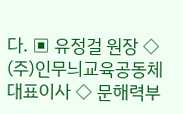다. ▣ 유정걸 원장 ◇ (주)인무늬교육공동체 대표이사 ◇ 문해력부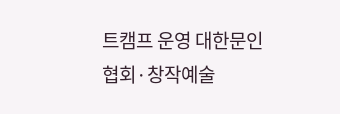트캠프 운영 대한문인협회·창작예술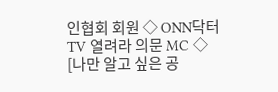인협회 회원 ◇ ONN닥터TV 열려라 의문 MC ◇ [나만 알고 싶은 공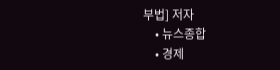부법] 저자
    • 뉴스종합
    • 경제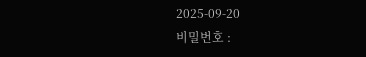2025-09-20
비밀번호 :